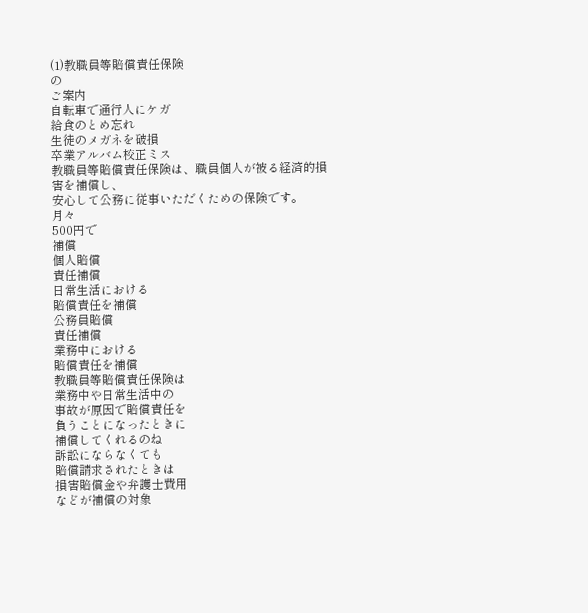(1)教職員等賠償責任保険
の
ご案内
自転車で通行人にケガ
給食のとめ忘れ
生徒のメガネを破損
卒業アルバム校正ミス
教職員等賠償責任保険は、職員個人が被る経済的損害を補償し、
安心して公務に従事いただくための保険です。
月々
500円で
補償
個人賠償
責任補償
日常生活における
賠償責任を補償
公務員賠償
責任補償
業務中における
賠償責任を補償
教職員等賠償責任保険は
業務中や日常生活中の
事故が原因で賠償責任を
負うことになったときに
補償してくれるのね
訴訟にならなくても
賠償請求されたときは
損害賠償金や弁護士費用
などが補償の対象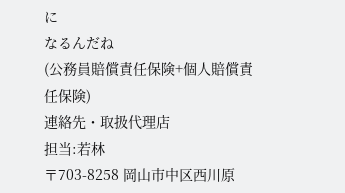に
なるんだね
(公務員賠償責任保険+個人賠償責任保険)
連絡先・取扱代理店
担当:若林
〒703-8258 岡山市中区西川原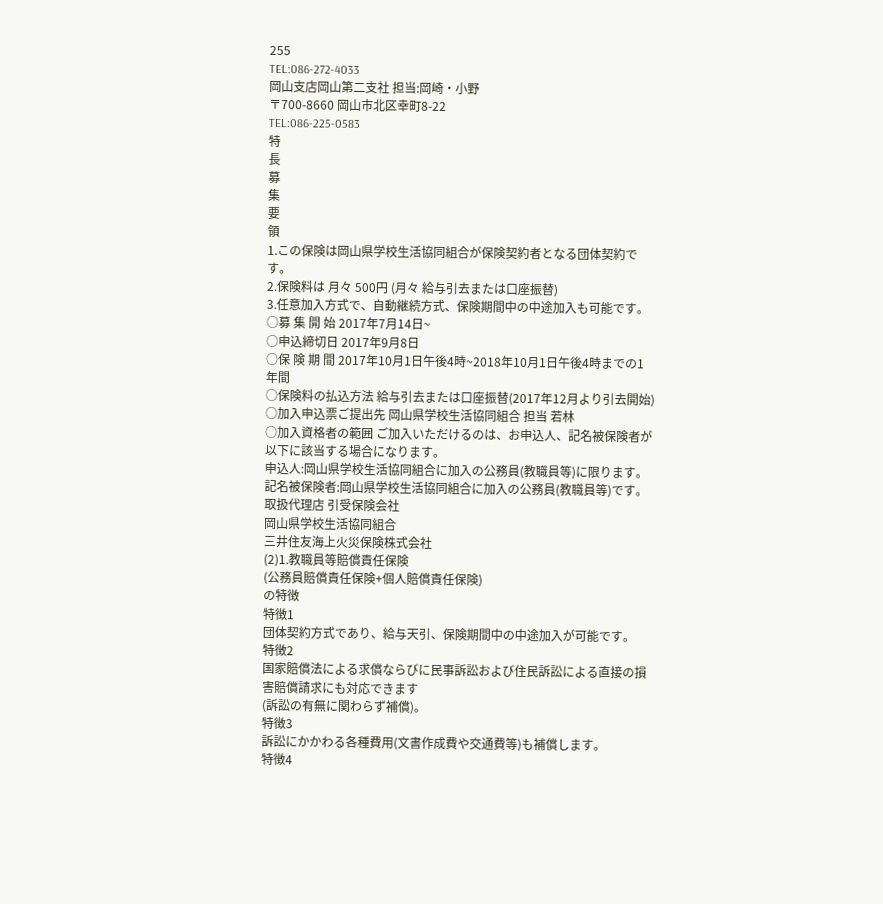255
TEL:086-272-4033
岡山支店岡山第二支社 担当:岡崎・小野
〒700-8660 岡山市北区幸町8-22
TEL:086-225-0583
特
長
募
集
要
領
1.この保険は岡山県学校生活協同組合が保険契約者となる団体契約です。
2.保険料は 月々 500円 (月々 給与引去または口座振替)
3.任意加入方式で、自動継続方式、保険期間中の中途加入も可能です。
○募 集 開 始 2017年7月14日~
○申込締切日 2017年9月8日
○保 険 期 間 2017年10月1日午後4時~2018年10月1日午後4時までの1年間
○保険料の払込方法 給与引去または口座振替(2017年12月より引去開始)
○加入申込票ご提出先 岡山県学校生活協同組合 担当 若林
○加入資格者の範囲 ご加入いただけるのは、お申込人、記名被保険者が以下に該当する場合になります。
申込人:岡山県学校生活協同組合に加入の公務員(教職員等)に限ります。
記名被保険者:岡山県学校生活協同組合に加入の公務員(教職員等)です。
取扱代理店 引受保険会社
岡山県学校生活協同組合
三井住友海上火災保険株式会社
(2)1.教職員等賠償責任保険
(公務員賠償責任保険+個人賠償責任保険)
の特徴
特徴1
団体契約方式であり、給与天引、保険期間中の中途加入が可能です。
特徴2
国家賠償法による求償ならびに民事訴訟および住民訴訟による直接の損害賠償請求にも対応できます
(訴訟の有無に関わらず補償)。
特徴3
訴訟にかかわる各種費用(文書作成費や交通費等)も補償します。
特徴4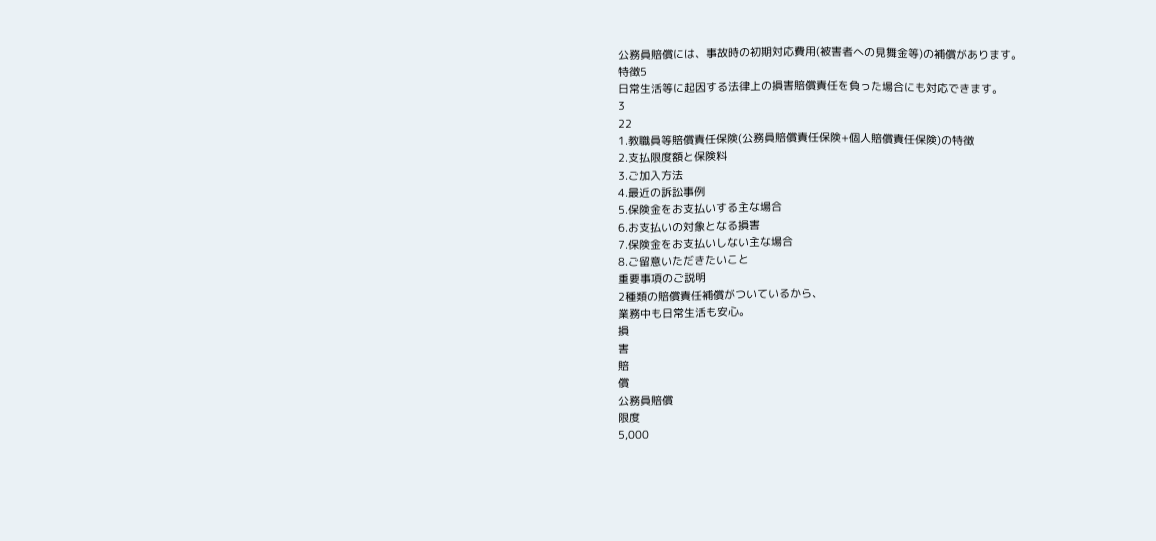公務員賠償には、事故時の初期対応費用(被害者への見舞金等)の補償があります。
特徴5
日常生活等に起因する法律上の損害賠償責任を負った場合にも対応できます。
3
22
1.教職員等賠償責任保険(公務員賠償責任保険+個人賠償責任保険)の特徴
2.支払限度額と保険料
3.ご加入方法
4.最近の訴訟事例
5.保険金をお支払いする主な場合
6.お支払いの対象となる損害
7.保険金をお支払いしない主な場合
8.ご留意いただきたいこと
重要事項のご説明
2種類の賠償責任補償がついているから、
業務中も日常生活も安心。
損
害
賠
償
公務員賠償
限度
5,000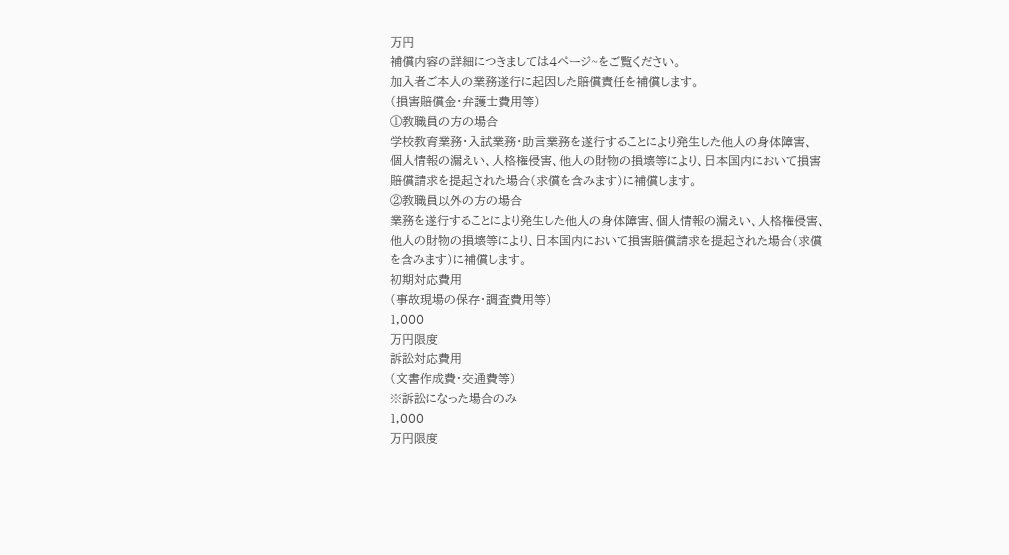万円
補償内容の詳細につきましては4ページ~をご覧ください。
加入者ご本人の業務遂行に起因した賠償責任を補償します。
(損害賠償金・弁護士費用等)
①教職員の方の場合
学校教育業務・入試業務・助言業務を遂行することにより発生した他人の身体障害、
個人情報の漏えい、人格権侵害、他人の財物の損壊等により、日本国内において損害
賠償請求を提起された場合(求償を含みます)に補償します。
②教職員以外の方の場合
業務を遂行することにより発生した他人の身体障害、個人情報の漏えい、人格権侵害、
他人の財物の損壊等により、日本国内において損害賠償請求を提起された場合(求償
を含みます)に補償します。
初期対応費用
(事故現場の保存・調査費用等)
1,000
万円限度
訴訟対応費用
(文書作成費・交通費等)
※訴訟になった場合のみ
1,000
万円限度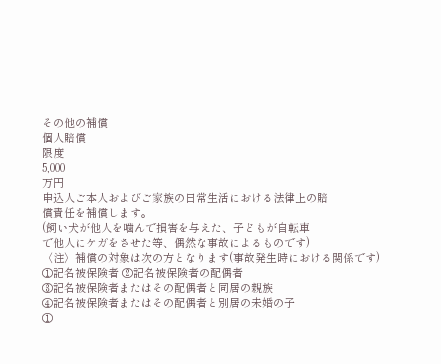その他の補償
個人賠償
限度
5,000
万円
申込人ご本人およびご家族の日常生活における法律上の賠
償責任を補償します。
(飼い犬が他人を噛んで損害を与えた、子どもが自転車
で他人にケガをさせた等、偶然な事故によるものです)
〈注〉補償の対象は次の方となります(事故発生時における関係です)
①記名被保険者 ②記名被保険者の配偶者
③記名被保険者またはその配偶者と同居の親族
④記名被保険者またはその配偶者と別居の未婚の子
①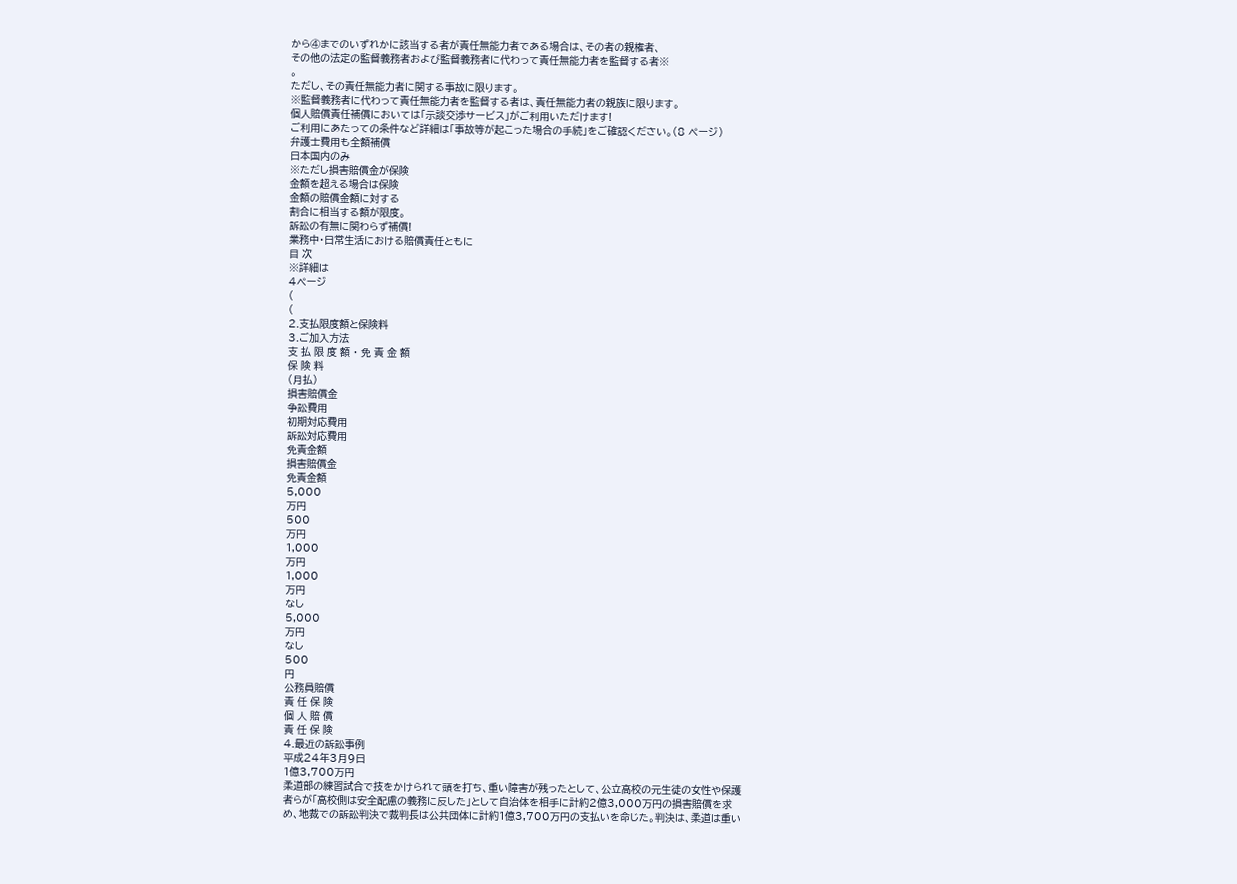から④までのいずれかに該当する者が責任無能力者である場合は、その者の親権者、
その他の法定の監督義務者および監督義務者に代わって責任無能力者を監督する者※
。
ただし、その責任無能力者に関する事故に限ります。
※監督義務者に代わって責任無能力者を監督する者は、責任無能力者の親族に限ります。
個人賠償責任補償においては「示談交渉サービス」がご利用いただけます!
ご利用にあたっての条件など詳細は「事故等が起こった場合の手続」をご確認ください。(8 ページ)
弁護士費用も全額補償
日本国内のみ
※ただし損害賠償金が保険
金額を超える場合は保険
金額の賠償金額に対する
割合に相当する額が限度。
訴訟の有無に関わらず補償!
業務中・日常生活における賠償責任ともに
目 次
※詳細は
4ページ
(
(
2.支払限度額と保険料
3.ご加入方法
支 払 限 度 額 ・ 免 責 金 額
保 険 料
(月払)
損害賠償金
争訟費用
初期対応費用
訴訟対応費用
免責金額
損害賠償金
免責金額
5,000
万円
500
万円
1,000
万円
1,000
万円
なし
5,000
万円
なし
500
円
公務員賠償
責 任 保 険
個 人 賠 償
責 任 保 険
4.最近の訴訟事例
平成24年3月9日
1億3,700万円
柔道部の練習試合で技をかけられて頭を打ち、重い障害が残ったとして、公立高校の元生徒の女性や保護
者らが「高校側は安全配慮の義務に反した」として自治体を相手に計約2億3,000万円の損害賠償を求
め、地裁での訴訟判決で裁判長は公共団体に計約1億3,700万円の支払いを命じた。判決は、柔道は重い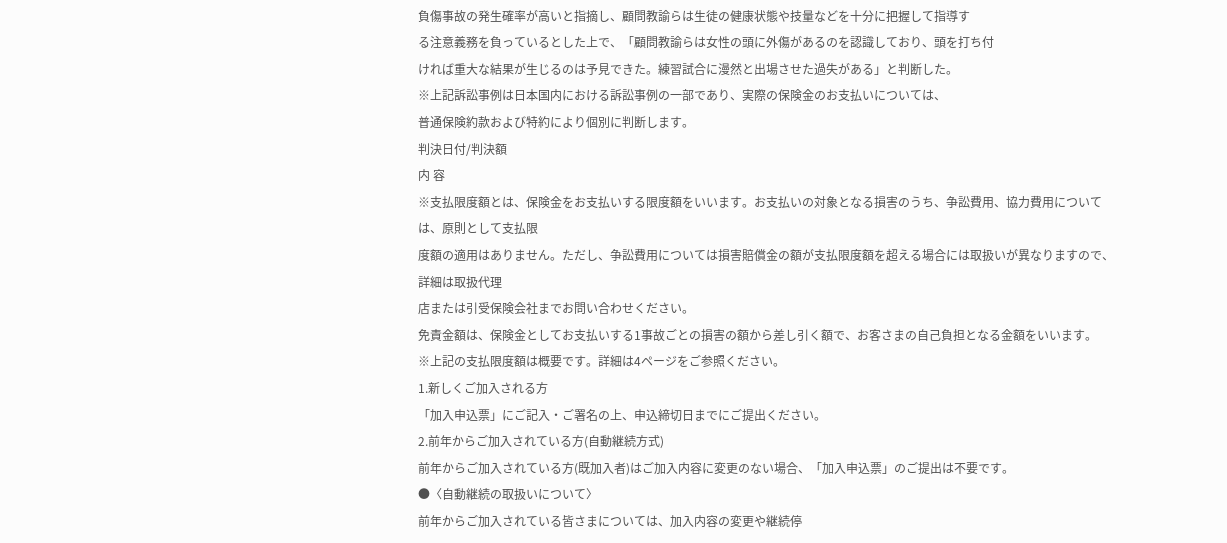負傷事故の発生確率が高いと指摘し、顧問教諭らは生徒の健康状態や技量などを十分に把握して指導す
る注意義務を負っているとした上で、「顧問教諭らは女性の頭に外傷があるのを認識しており、頭を打ち付
ければ重大な結果が生じるのは予見できた。練習試合に漫然と出場させた過失がある」と判断した。
※上記訴訟事例は日本国内における訴訟事例の一部であり、実際の保険金のお支払いについては、
普通保険約款および特約により個別に判断します。
判決日付/判決額
内 容
※支払限度額とは、保険金をお支払いする限度額をいいます。お支払いの対象となる損害のうち、争訟費用、協力費用については、原則として支払限
度額の適用はありません。ただし、争訟費用については損害賠償金の額が支払限度額を超える場合には取扱いが異なりますので、詳細は取扱代理
店または引受保険会社までお問い合わせください。
免責金額は、保険金としてお支払いする1事故ごとの損害の額から差し引く額で、お客さまの自己負担となる金額をいいます。
※上記の支払限度額は概要です。詳細は4ページをご参照ください。
1.新しくご加入される方
「加入申込票」にご記入・ご署名の上、申込締切日までにご提出ください。
2.前年からご加入されている方(自動継続方式)
前年からご加入されている方(既加入者)はご加入内容に変更のない場合、「加入申込票」のご提出は不要です。
●〈自動継続の取扱いについて〉
前年からご加入されている皆さまについては、加入内容の変更や継続停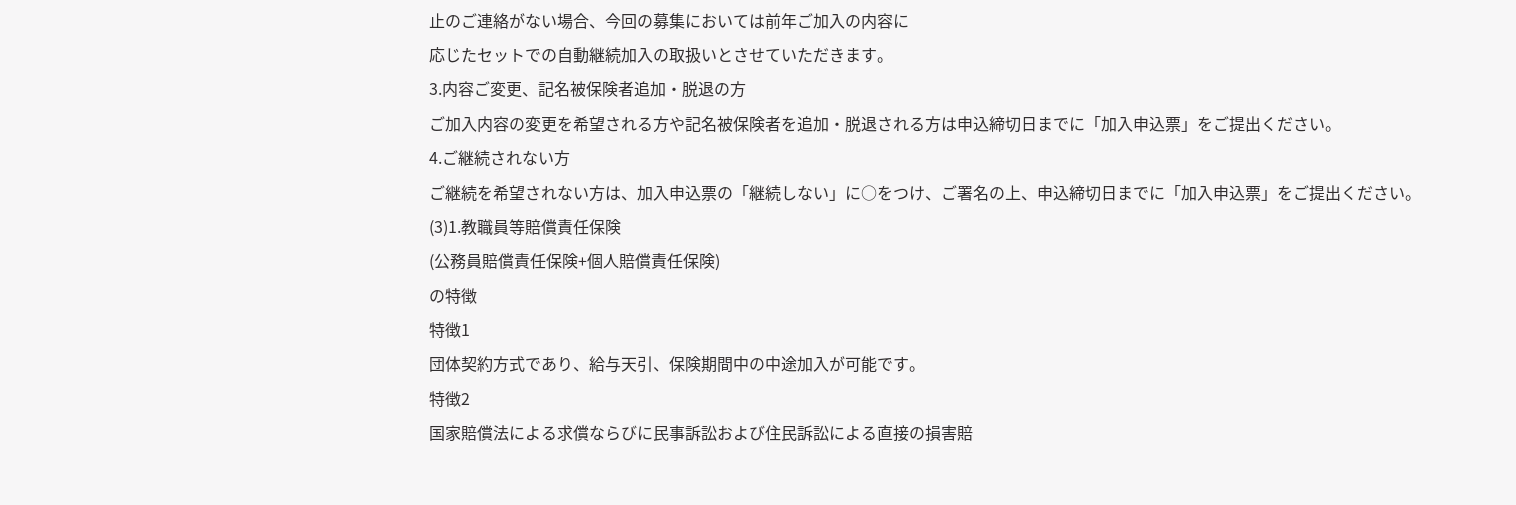止のご連絡がない場合、今回の募集においては前年ご加入の内容に
応じたセットでの自動継続加入の取扱いとさせていただきます。
3.内容ご変更、記名被保険者追加・脱退の方
ご加入内容の変更を希望される方や記名被保険者を追加・脱退される方は申込締切日までに「加入申込票」をご提出ください。
4.ご継続されない方
ご継続を希望されない方は、加入申込票の「継続しない」に○をつけ、ご署名の上、申込締切日までに「加入申込票」をご提出ください。
(3)1.教職員等賠償責任保険
(公務員賠償責任保険+個人賠償責任保険)
の特徴
特徴1
団体契約方式であり、給与天引、保険期間中の中途加入が可能です。
特徴2
国家賠償法による求償ならびに民事訴訟および住民訴訟による直接の損害賠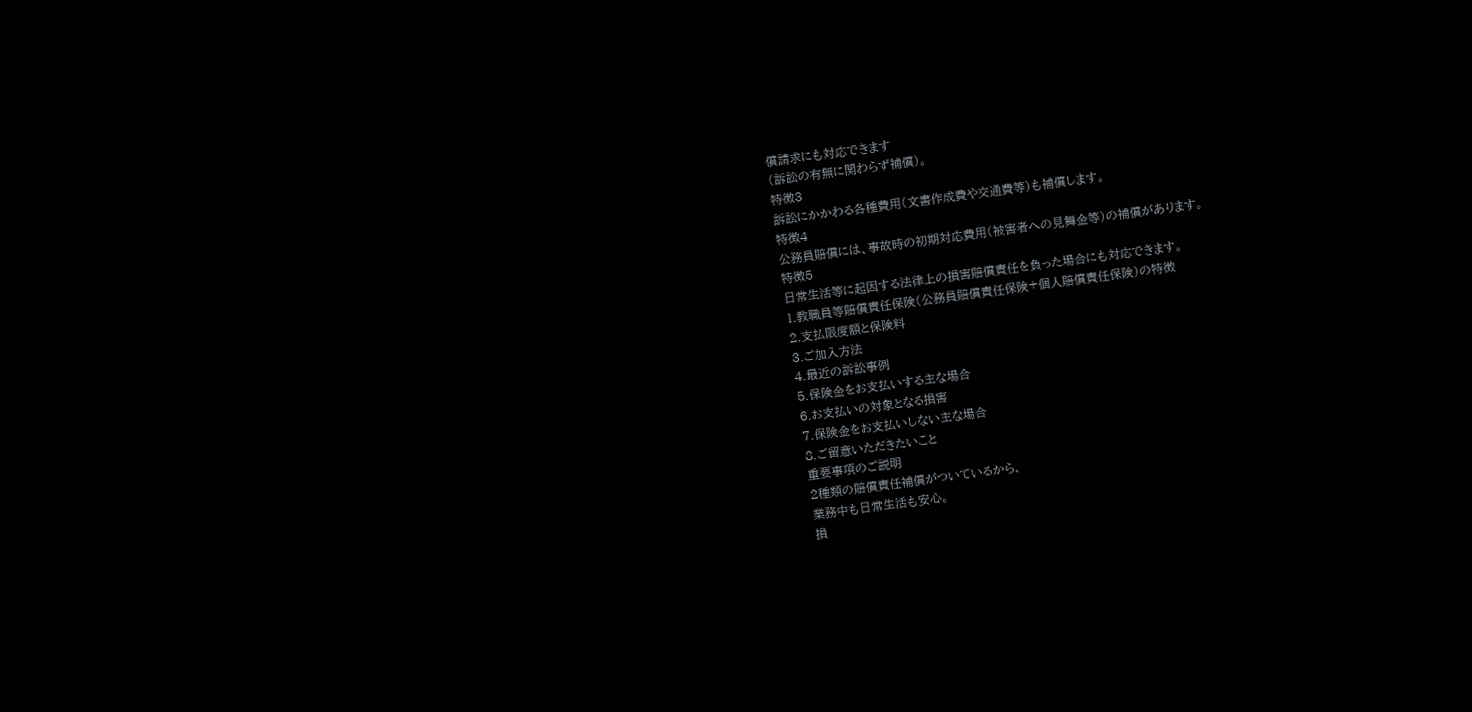償請求にも対応できます
(訴訟の有無に関わらず補償)。
特徴3
訴訟にかかわる各種費用(文書作成費や交通費等)も補償します。
特徴4
公務員賠償には、事故時の初期対応費用(被害者への見舞金等)の補償があります。
特徴5
日常生活等に起因する法律上の損害賠償責任を負った場合にも対応できます。
1.教職員等賠償責任保険(公務員賠償責任保険+個人賠償責任保険)の特徴
2.支払限度額と保険料
3.ご加入方法
4.最近の訴訟事例
5.保険金をお支払いする主な場合
6.お支払いの対象となる損害
7.保険金をお支払いしない主な場合
8.ご留意いただきたいこと
重要事項のご説明
2種類の賠償責任補償がついているから、
業務中も日常生活も安心。
損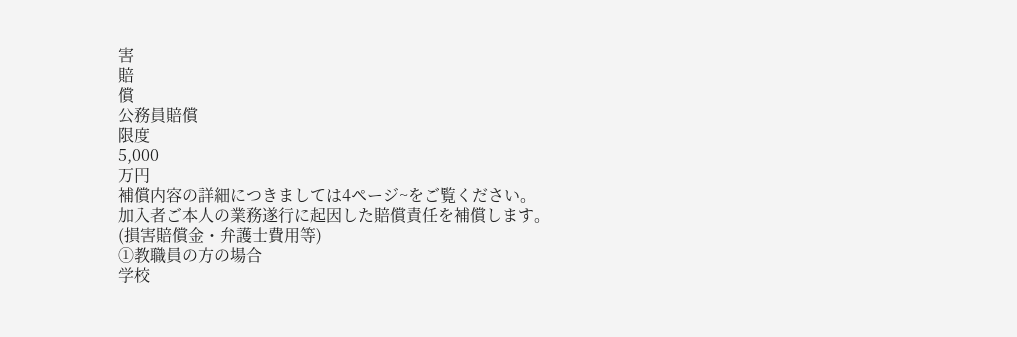害
賠
償
公務員賠償
限度
5,000
万円
補償内容の詳細につきましては4ページ~をご覧ください。
加入者ご本人の業務遂行に起因した賠償責任を補償します。
(損害賠償金・弁護士費用等)
①教職員の方の場合
学校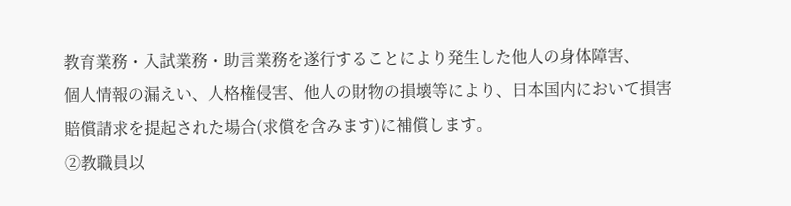教育業務・入試業務・助言業務を遂行することにより発生した他人の身体障害、
個人情報の漏えい、人格権侵害、他人の財物の損壊等により、日本国内において損害
賠償請求を提起された場合(求償を含みます)に補償します。
②教職員以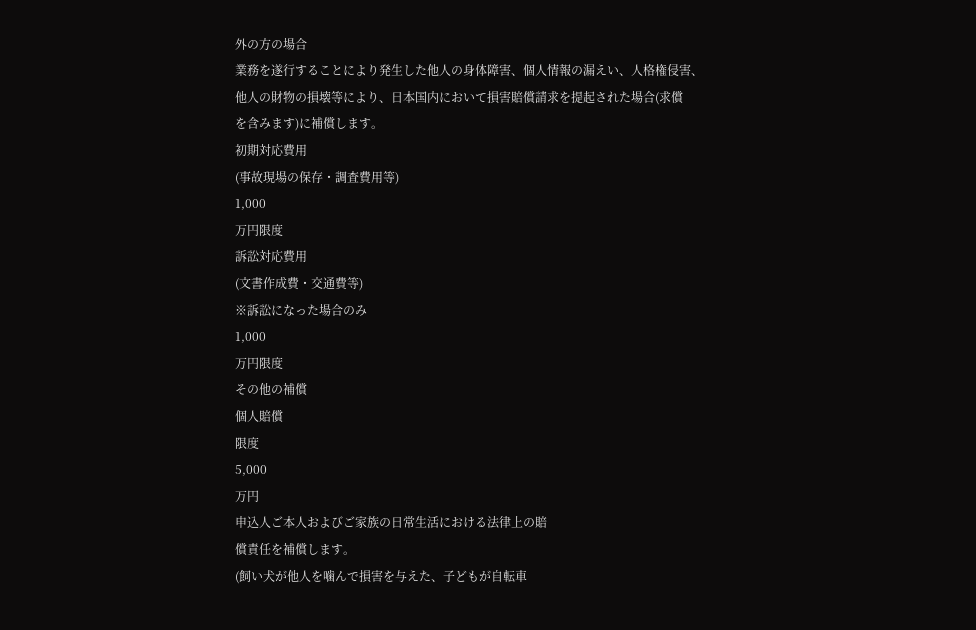外の方の場合
業務を遂行することにより発生した他人の身体障害、個人情報の漏えい、人格権侵害、
他人の財物の損壊等により、日本国内において損害賠償請求を提起された場合(求償
を含みます)に補償します。
初期対応費用
(事故現場の保存・調査費用等)
1,000
万円限度
訴訟対応費用
(文書作成費・交通費等)
※訴訟になった場合のみ
1,000
万円限度
その他の補償
個人賠償
限度
5,000
万円
申込人ご本人およびご家族の日常生活における法律上の賠
償責任を補償します。
(飼い犬が他人を噛んで損害を与えた、子どもが自転車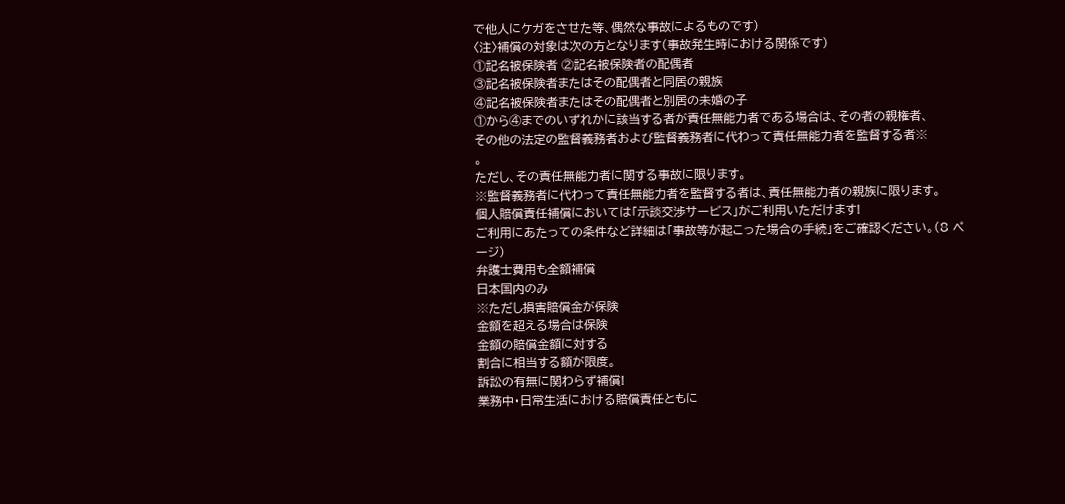で他人にケガをさせた等、偶然な事故によるものです)
〈注〉補償の対象は次の方となります(事故発生時における関係です)
①記名被保険者 ②記名被保険者の配偶者
③記名被保険者またはその配偶者と同居の親族
④記名被保険者またはその配偶者と別居の未婚の子
①から④までのいずれかに該当する者が責任無能力者である場合は、その者の親権者、
その他の法定の監督義務者および監督義務者に代わって責任無能力者を監督する者※
。
ただし、その責任無能力者に関する事故に限ります。
※監督義務者に代わって責任無能力者を監督する者は、責任無能力者の親族に限ります。
個人賠償責任補償においては「示談交渉サービス」がご利用いただけます!
ご利用にあたっての条件など詳細は「事故等が起こった場合の手続」をご確認ください。(8 ページ)
弁護士費用も全額補償
日本国内のみ
※ただし損害賠償金が保険
金額を超える場合は保険
金額の賠償金額に対する
割合に相当する額が限度。
訴訟の有無に関わらず補償!
業務中・日常生活における賠償責任ともに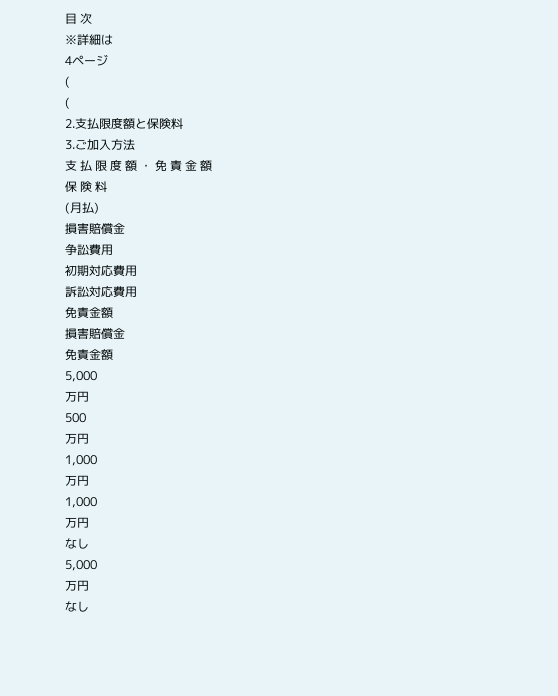目 次
※詳細は
4ページ
(
(
2.支払限度額と保険料
3.ご加入方法
支 払 限 度 額 ・ 免 責 金 額
保 険 料
(月払)
損害賠償金
争訟費用
初期対応費用
訴訟対応費用
免責金額
損害賠償金
免責金額
5,000
万円
500
万円
1,000
万円
1,000
万円
なし
5,000
万円
なし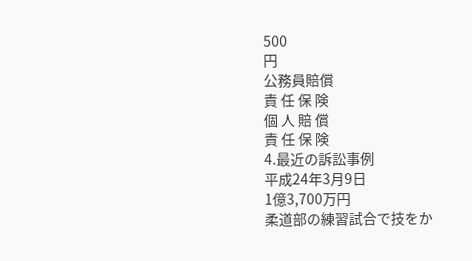500
円
公務員賠償
責 任 保 険
個 人 賠 償
責 任 保 険
4.最近の訴訟事例
平成24年3月9日
1億3,700万円
柔道部の練習試合で技をか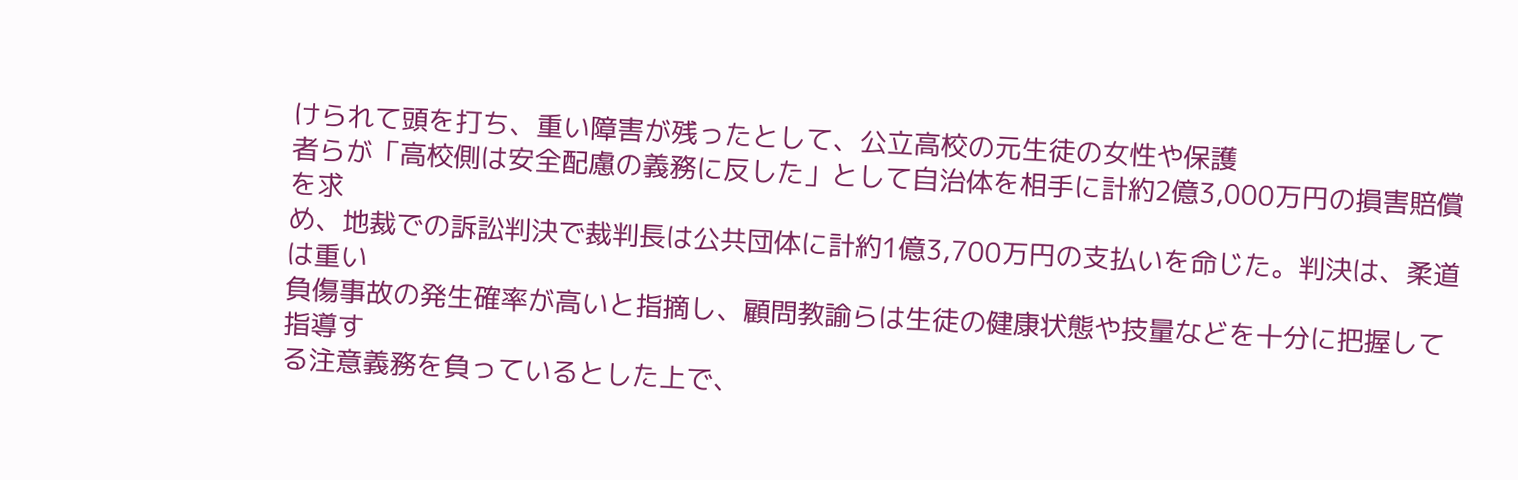けられて頭を打ち、重い障害が残ったとして、公立高校の元生徒の女性や保護
者らが「高校側は安全配慮の義務に反した」として自治体を相手に計約2億3,000万円の損害賠償を求
め、地裁での訴訟判決で裁判長は公共団体に計約1億3,700万円の支払いを命じた。判決は、柔道は重い
負傷事故の発生確率が高いと指摘し、顧問教諭らは生徒の健康状態や技量などを十分に把握して指導す
る注意義務を負っているとした上で、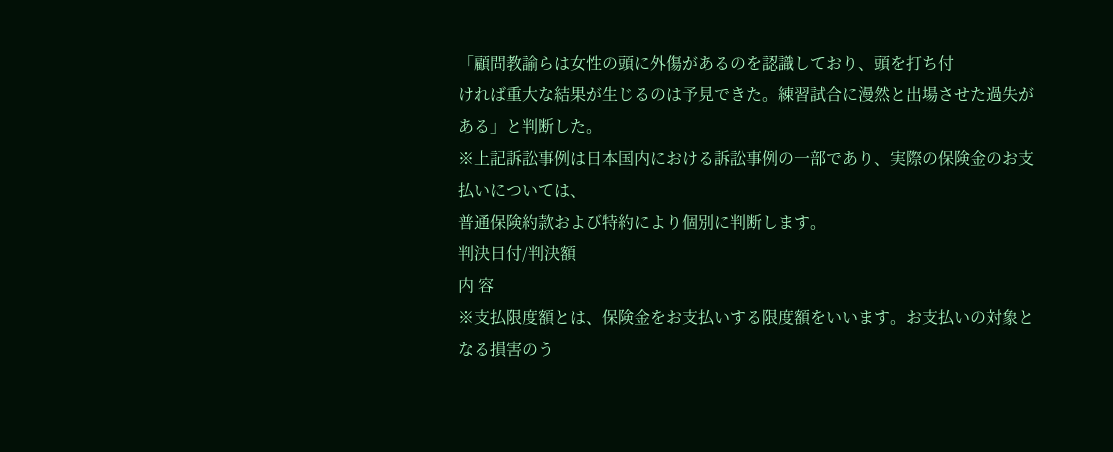「顧問教諭らは女性の頭に外傷があるのを認識しており、頭を打ち付
ければ重大な結果が生じるのは予見できた。練習試合に漫然と出場させた過失がある」と判断した。
※上記訴訟事例は日本国内における訴訟事例の一部であり、実際の保険金のお支払いについては、
普通保険約款および特約により個別に判断します。
判決日付/判決額
内 容
※支払限度額とは、保険金をお支払いする限度額をいいます。お支払いの対象となる損害のう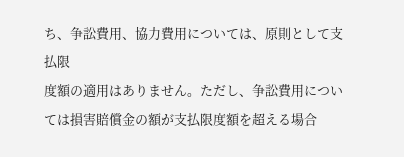ち、争訟費用、協力費用については、原則として支払限
度額の適用はありません。ただし、争訟費用については損害賠償金の額が支払限度額を超える場合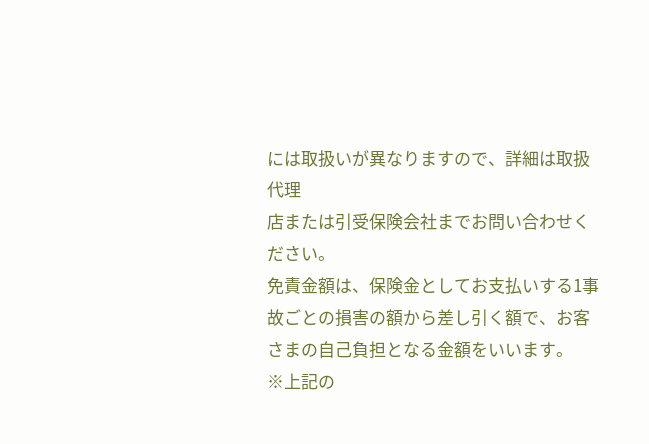には取扱いが異なりますので、詳細は取扱代理
店または引受保険会社までお問い合わせください。
免責金額は、保険金としてお支払いする1事故ごとの損害の額から差し引く額で、お客さまの自己負担となる金額をいいます。
※上記の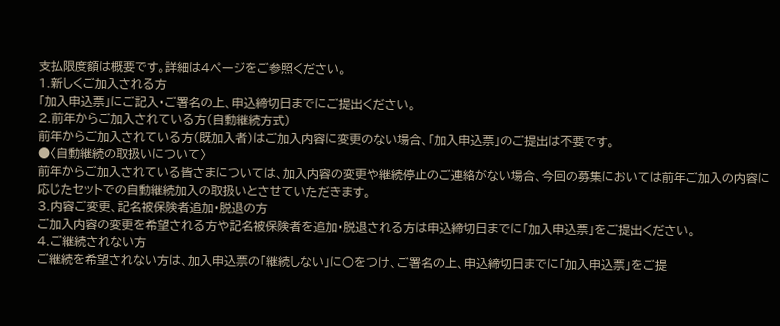支払限度額は概要です。詳細は4ページをご参照ください。
1.新しくご加入される方
「加入申込票」にご記入・ご署名の上、申込締切日までにご提出ください。
2.前年からご加入されている方(自動継続方式)
前年からご加入されている方(既加入者)はご加入内容に変更のない場合、「加入申込票」のご提出は不要です。
●〈自動継続の取扱いについて〉
前年からご加入されている皆さまについては、加入内容の変更や継続停止のご連絡がない場合、今回の募集においては前年ご加入の内容に
応じたセットでの自動継続加入の取扱いとさせていただきます。
3.内容ご変更、記名被保険者追加・脱退の方
ご加入内容の変更を希望される方や記名被保険者を追加・脱退される方は申込締切日までに「加入申込票」をご提出ください。
4.ご継続されない方
ご継続を希望されない方は、加入申込票の「継続しない」に○をつけ、ご署名の上、申込締切日までに「加入申込票」をご提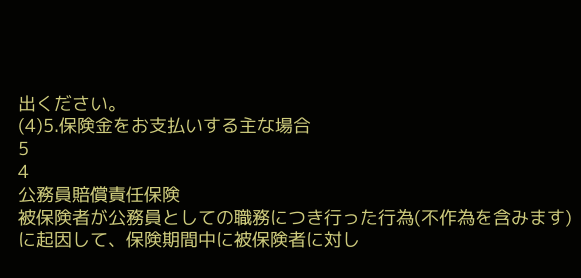出ください。
(4)5.保険金をお支払いする主な場合
5
4
公務員賠償責任保険
被保険者が公務員としての職務につき行った行為(不作為を含みます)に起因して、保険期間中に被保険者に対し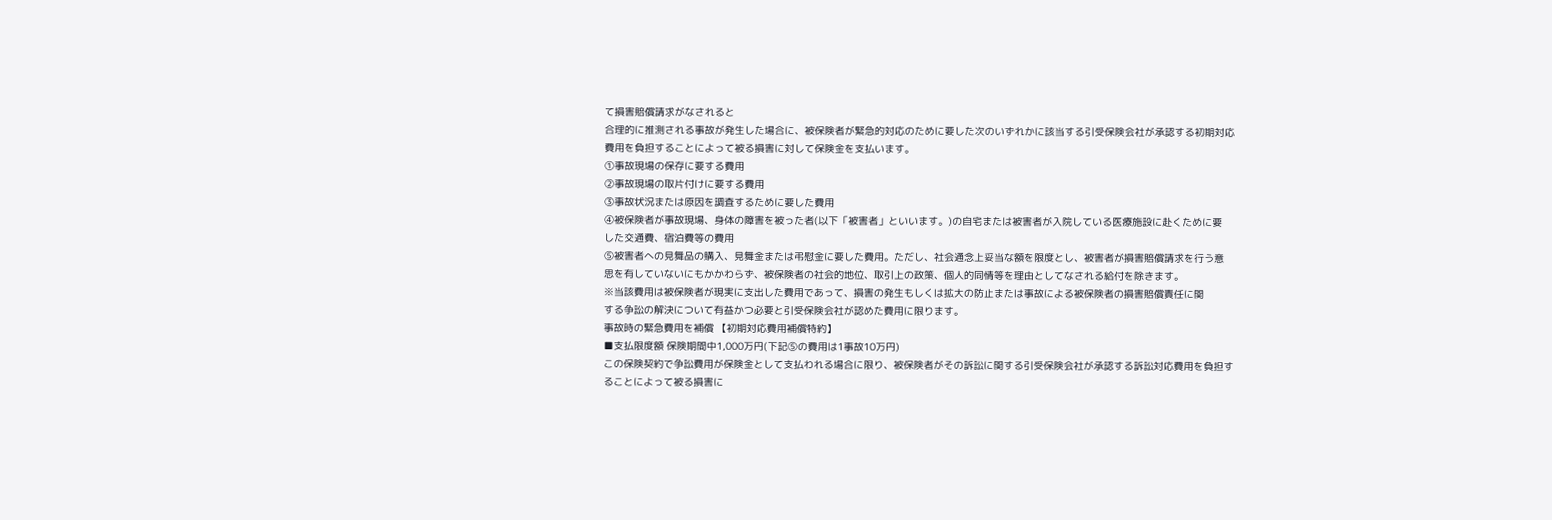て損害賠償請求がなされると
合理的に推測される事故が発生した場合に、被保険者が緊急的対応のために要した次のいずれかに該当する引受保険会社が承認する初期対応
費用を負担することによって被る損害に対して保険金を支払います。
①事故現場の保存に要する費用
②事故現場の取片付けに要する費用
③事故状況または原因を調査するために要した費用
④被保険者が事故現場、身体の障害を被った者(以下「被害者」といいます。)の自宅または被害者が入院している医療施設に赴くために要
した交通費、宿泊費等の費用
⑤被害者への見舞品の購入、見舞金または弔慰金に要した費用。ただし、社会通念上妥当な額を限度とし、被害者が損害賠償請求を行う意
思を有していないにもかかわらず、被保険者の社会的地位、取引上の政策、個人的同情等を理由としてなされる給付を除きます。
※当該費用は被保険者が現実に支出した費用であって、損害の発生もしくは拡大の防止または事故による被保険者の損害賠償責任に関
する争訟の解決について有益かつ必要と引受保険会社が認めた費用に限ります。
事故時の緊急費用を補償 【初期対応費用補償特約】
■支払限度額 保険期間中1,000万円(下記⑤の費用は1事故10万円)
この保険契約で争訟費用が保険金として支払われる場合に限り、被保険者がその訴訟に関する引受保険会社が承認する訴訟対応費用を負担す
ることによって被る損害に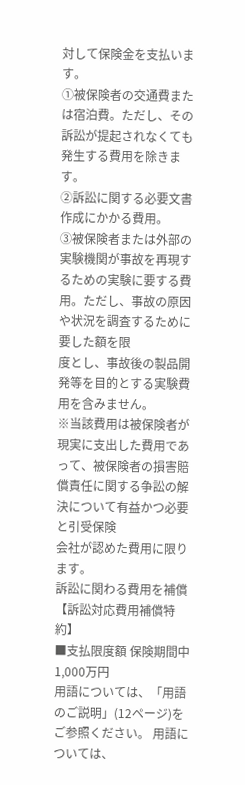対して保険金を支払います。
①被保険者の交通費または宿泊費。ただし、その訴訟が提起されなくても発生する費用を除きます。
②訴訟に関する必要文書作成にかかる費用。
③被保険者または外部の実験機関が事故を再現するための実験に要する費用。ただし、事故の原因や状況を調査するために要した額を限
度とし、事故後の製品開発等を目的とする実験費用を含みません。
※当該費用は被保険者が現実に支出した費用であって、被保険者の損害賠償責任に関する争訟の解決について有益かつ必要と引受保険
会社が認めた費用に限ります。
訴訟に関わる費用を補償 【訴訟対応費用補償特約】
■支払限度額 保険期間中1,000万円
用語については、「用語のご説明」(12ページ)をご参照ください。 用語については、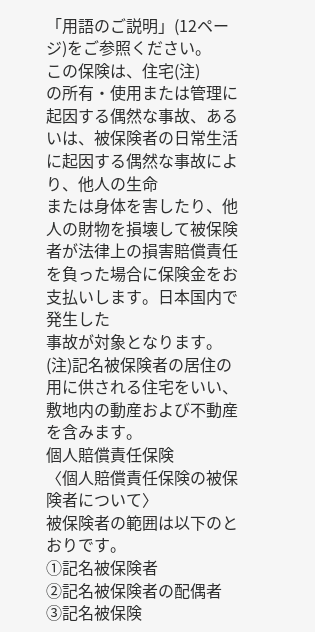「用語のご説明」(12ページ)をご参照ください。
この保険は、住宅(注)
の所有・使用または管理に起因する偶然な事故、あるいは、被保険者の日常生活に起因する偶然な事故により、他人の生命
または身体を害したり、他人の財物を損壊して被保険者が法律上の損害賠償責任を負った場合に保険金をお支払いします。日本国内で発生した
事故が対象となります。
(注)記名被保険者の居住の用に供される住宅をいい、敷地内の動産および不動産を含みます。
個人賠償責任保険
〈個人賠償責任保険の被保険者について〉
被保険者の範囲は以下のとおりです。
①記名被保険者
②記名被保険者の配偶者
③記名被保険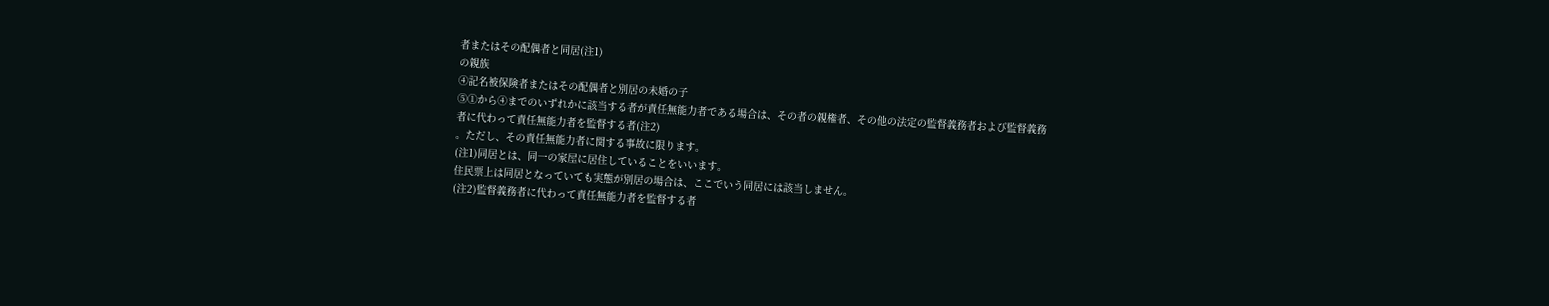者またはその配偶者と同居(注1)
の親族
④記名被保険者またはその配偶者と別居の未婚の子
⑤①から④までのいずれかに該当する者が責任無能力者である場合は、その者の親権者、その他の法定の監督義務者および監督義務
者に代わって責任無能力者を監督する者(注2)
。ただし、その責任無能力者に関する事故に限ります。
(注1)同居とは、同一の家屋に居住していることをいいます。
住民票上は同居となっていても実態が別居の場合は、ここでいう同居には該当しません。
(注2)監督義務者に代わって責任無能力者を監督する者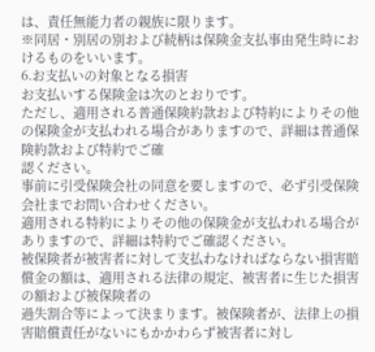は、責任無能力者の親族に限ります。
※同居・別居の別および続柄は保険金支払事由発生時におけるものをいいます。
6.お支払いの対象となる損害
お支払いする保険金は次のとおりです。
ただし、適用される普通保険約款および特約によりその他の保険金が支払われる場合がありますので、詳細は普通保険約款および特約でご確
認ください。
事前に引受保険会社の同意を要しますので、必ず引受保険会社までお問い合わせください。
適用される特約によりその他の保険金が支払われる場合がありますので、詳細は特約でご確認ください。
被保険者が被害者に対して支払わなければならない損害賠償金の額は、適用される法律の規定、被害者に生じた損害の額および被保険者の
過失割合等によって決まります。被保険者が、法律上の損害賠償責任がないにもかかわらず被害者に対し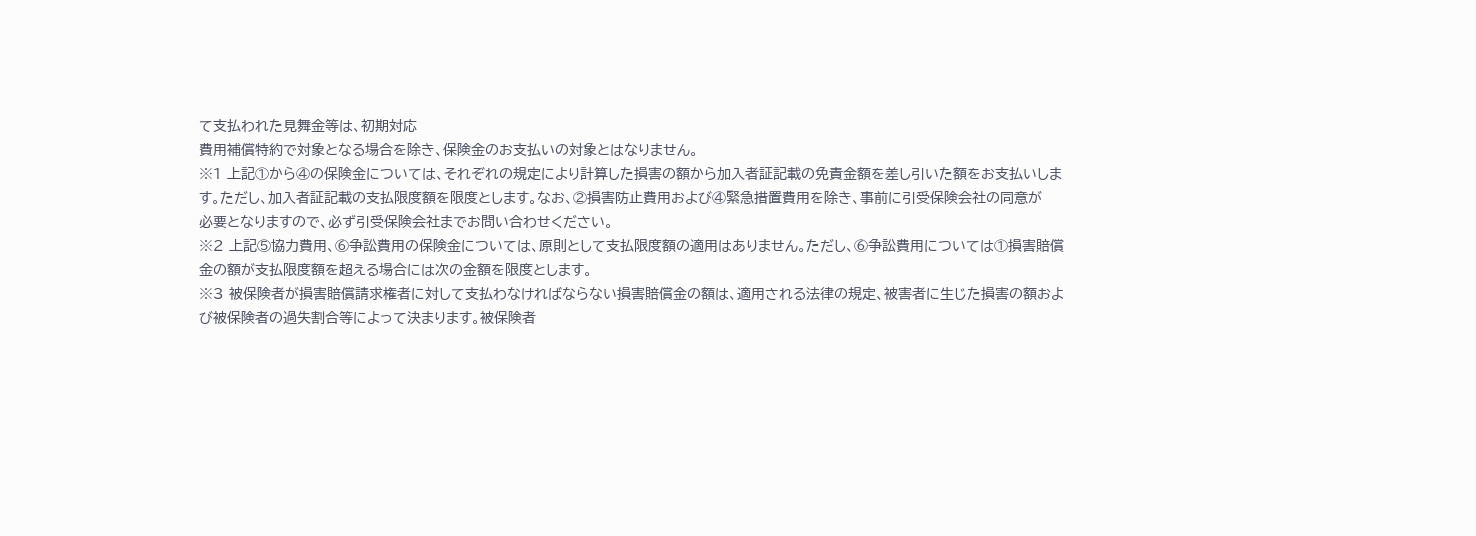て支払われた見舞金等は、初期対応
費用補償特約で対象となる場合を除き、保険金のお支払いの対象とはなりません。
※1 上記①から④の保険金については、それぞれの規定により計算した損害の額から加入者証記載の免責金額を差し引いた額をお支払いしま
す。ただし、加入者証記載の支払限度額を限度とします。なお、②損害防止費用および④緊急措置費用を除き、事前に引受保険会社の同意が
必要となりますので、必ず引受保険会社までお問い合わせください。
※2 上記⑤協力費用、⑥争訟費用の保険金については、原則として支払限度額の適用はありません。ただし、⑥争訟費用については①損害賠償
金の額が支払限度額を超える場合には次の金額を限度とします。
※3 被保険者が損害賠償請求権者に対して支払わなければならない損害賠償金の額は、適用される法律の規定、被害者に生じた損害の額およ
び被保険者の過失割合等によって決まります。被保険者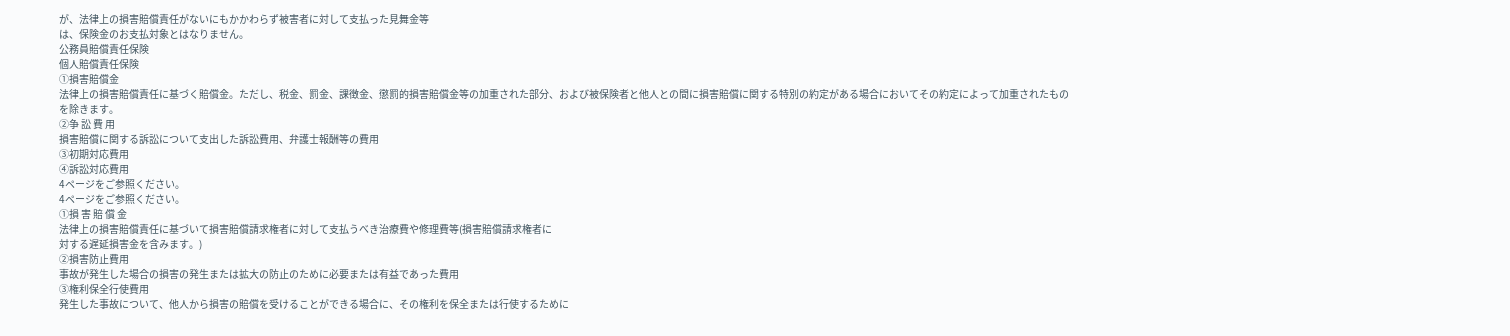が、法律上の損害賠償責任がないにもかかわらず被害者に対して支払った見舞金等
は、保険金のお支払対象とはなりません。
公務員賠償責任保険
個人賠償責任保険
①損害賠償金
法律上の損害賠償責任に基づく賠償金。ただし、税金、罰金、課徴金、懲罰的損害賠償金等の加重された部分、および被保険者と他人との間に損害賠償に関する特別の約定がある場合においてその約定によって加重されたもの
を除きます。
②争 訟 費 用
損害賠償に関する訴訟について支出した訴訟費用、弁護士報酬等の費用
③初期対応費用
④訴訟対応費用
4ページをご参照ください。
4ページをご参照ください。
①損 害 賠 償 金
法律上の損害賠償責任に基づいて損害賠償請求権者に対して支払うべき治療費や修理費等(損害賠償請求権者に
対する遅延損害金を含みます。)
②損害防止費用
事故が発生した場合の損害の発生または拡大の防止のために必要または有益であった費用
③権利保全行使費用
発生した事故について、他人から損害の賠償を受けることができる場合に、その権利を保全または行使するために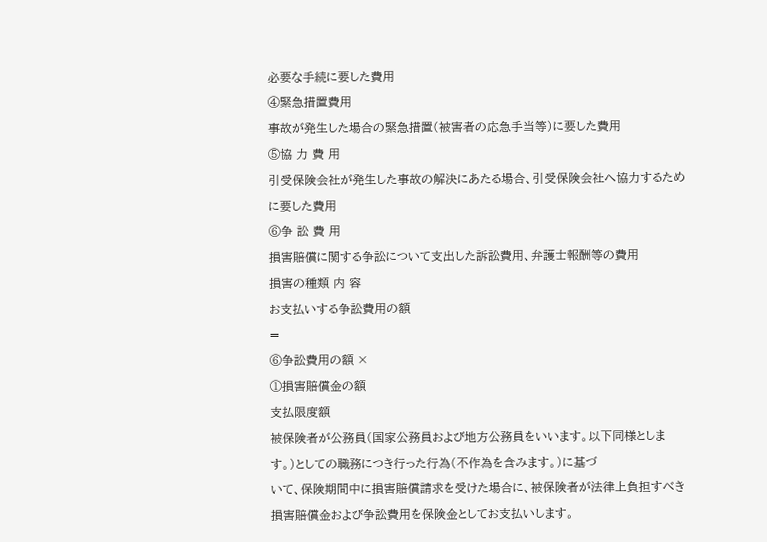必要な手続に要した費用
④緊急措置費用
事故が発生した場合の緊急措置(被害者の応急手当等)に要した費用
⑤協 力 費 用
引受保険会社が発生した事故の解決にあたる場合、引受保険会社へ協力するために要した費用
⑥争 訟 費 用
損害賠償に関する争訟について支出した訴訟費用、弁護士報酬等の費用
損害の種類 内 容
お支払いする争訟費用の額
=
⑥争訟費用の額 ×
①損害賠償金の額
支払限度額
被保険者が公務員(国家公務員および地方公務員をいいます。以下同様とします。)としての職務につき行った行為(不作為を含みます。)に基づ
いて、保険期間中に損害賠償請求を受けた場合に、被保険者が法律上負担すべき損害賠償金および争訟費用を保険金としてお支払いします。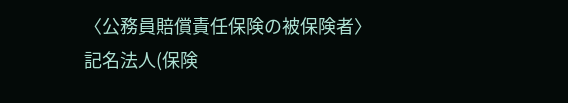〈公務員賠償責任保険の被保険者〉
記名法人(保険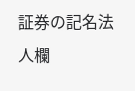証券の記名法人欄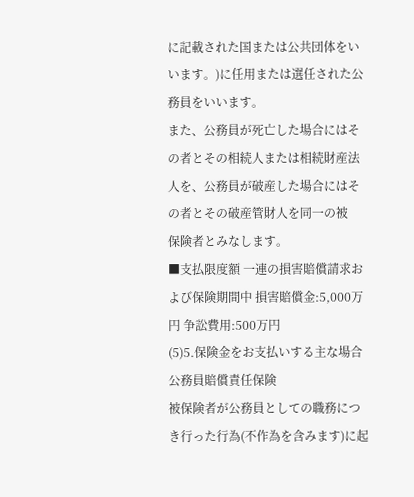に記載された国または公共団体をいいます。)に任用または選任された公務員をいいます。
また、公務員が死亡した場合にはその者とその相続人または相続財産法人を、公務員が破産した場合にはその者とその破産管財人を同一の被
保険者とみなします。
■支払限度額 一連の損害賠償請求および保険期間中 損害賠償金:5,000万円 争訟費用:500万円
(5)5.保険金をお支払いする主な場合
公務員賠償責任保険
被保険者が公務員としての職務につき行った行為(不作為を含みます)に起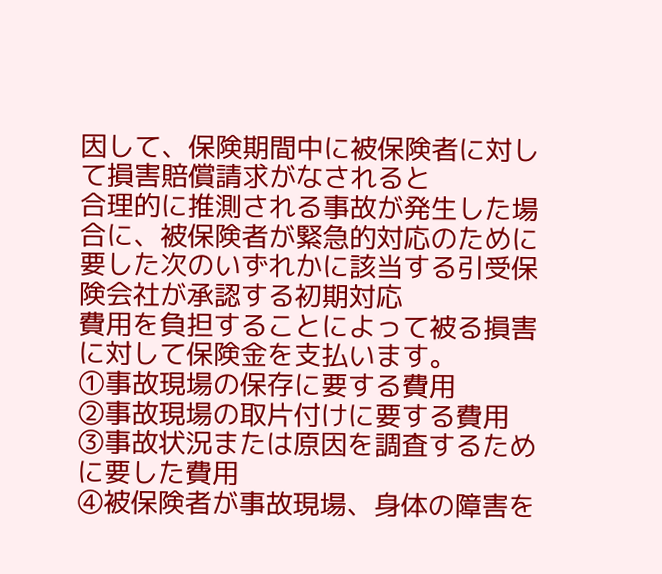因して、保険期間中に被保険者に対して損害賠償請求がなされると
合理的に推測される事故が発生した場合に、被保険者が緊急的対応のために要した次のいずれかに該当する引受保険会社が承認する初期対応
費用を負担することによって被る損害に対して保険金を支払います。
①事故現場の保存に要する費用
②事故現場の取片付けに要する費用
③事故状況または原因を調査するために要した費用
④被保険者が事故現場、身体の障害を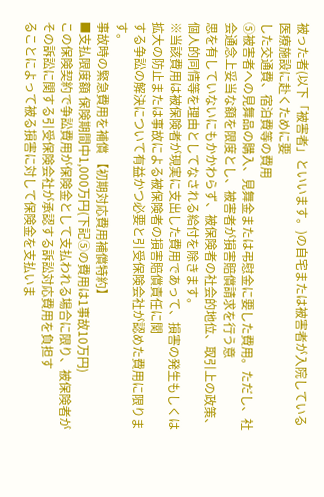被った者(以下「被害者」といいます。)の自宅または被害者が入院している医療施設に赴くために要
した交通費、宿泊費等の費用
⑤被害者への見舞品の購入、見舞金または弔慰金に要した費用。ただし、社会通念上妥当な額を限度とし、被害者が損害賠償請求を行う意
思を有していないにもかかわらず、被保険者の社会的地位、取引上の政策、個人的同情等を理由としてなされる給付を除きます。
※当該費用は被保険者が現実に支出した費用であって、損害の発生もしくは拡大の防止または事故による被保険者の損害賠償責任に関
する争訟の解決について有益かつ必要と引受保険会社が認めた費用に限ります。
事故時の緊急費用を補償 【初期対応費用補償特約】
■支払限度額 保険期間中1,000万円(下記⑤の費用は1事故10万円)
この保険契約で争訟費用が保険金として支払われる場合に限り、被保険者がその訴訟に関する引受保険会社が承認する訴訟対応費用を負担す
ることによって被る損害に対して保険金を支払いま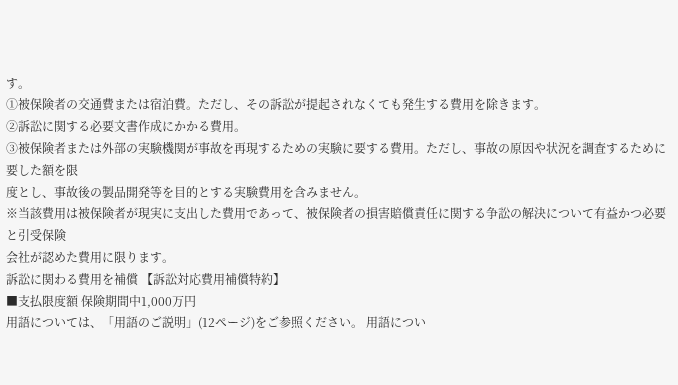す。
①被保険者の交通費または宿泊費。ただし、その訴訟が提起されなくても発生する費用を除きます。
②訴訟に関する必要文書作成にかかる費用。
③被保険者または外部の実験機関が事故を再現するための実験に要する費用。ただし、事故の原因や状況を調査するために要した額を限
度とし、事故後の製品開発等を目的とする実験費用を含みません。
※当該費用は被保険者が現実に支出した費用であって、被保険者の損害賠償責任に関する争訟の解決について有益かつ必要と引受保険
会社が認めた費用に限ります。
訴訟に関わる費用を補償 【訴訟対応費用補償特約】
■支払限度額 保険期間中1,000万円
用語については、「用語のご説明」(12ページ)をご参照ください。 用語につい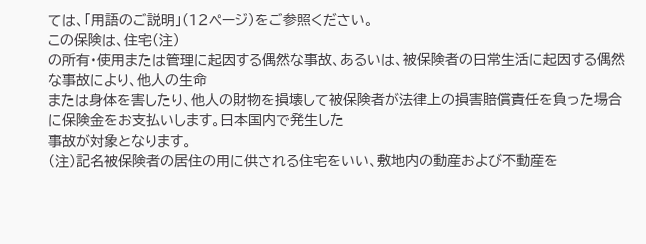ては、「用語のご説明」(12ページ)をご参照ください。
この保険は、住宅(注)
の所有・使用または管理に起因する偶然な事故、あるいは、被保険者の日常生活に起因する偶然な事故により、他人の生命
または身体を害したり、他人の財物を損壊して被保険者が法律上の損害賠償責任を負った場合に保険金をお支払いします。日本国内で発生した
事故が対象となります。
(注)記名被保険者の居住の用に供される住宅をいい、敷地内の動産および不動産を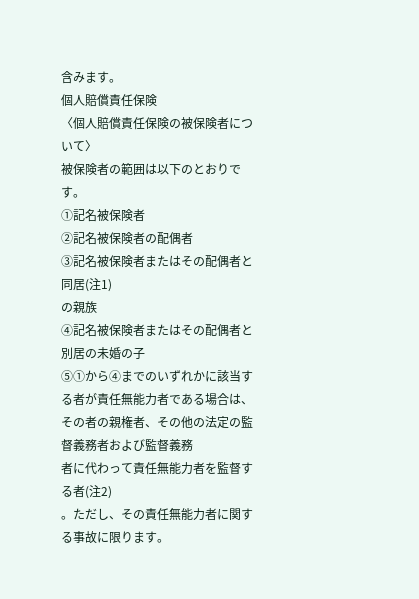含みます。
個人賠償責任保険
〈個人賠償責任保険の被保険者について〉
被保険者の範囲は以下のとおりです。
①記名被保険者
②記名被保険者の配偶者
③記名被保険者またはその配偶者と同居(注1)
の親族
④記名被保険者またはその配偶者と別居の未婚の子
⑤①から④までのいずれかに該当する者が責任無能力者である場合は、その者の親権者、その他の法定の監督義務者および監督義務
者に代わって責任無能力者を監督する者(注2)
。ただし、その責任無能力者に関する事故に限ります。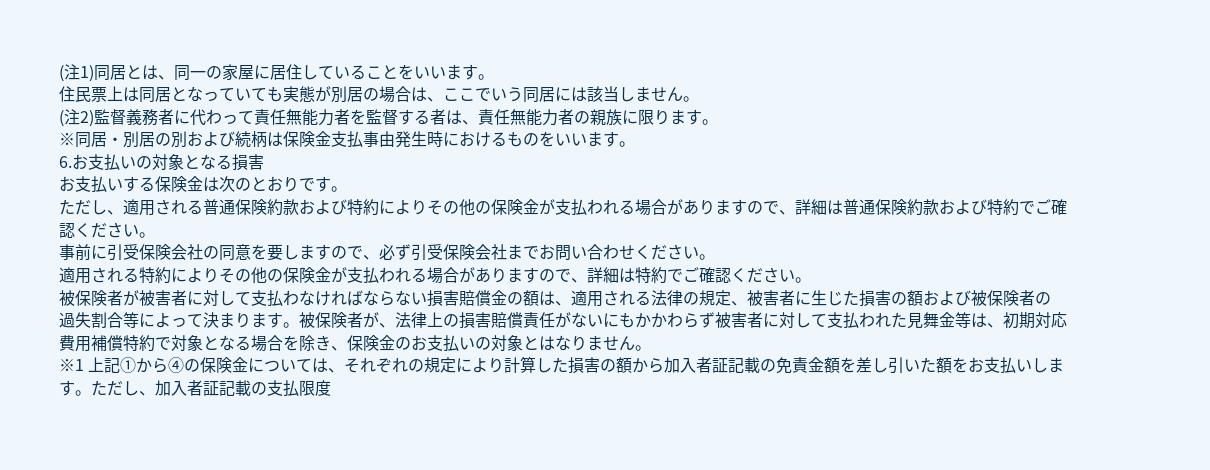(注1)同居とは、同一の家屋に居住していることをいいます。
住民票上は同居となっていても実態が別居の場合は、ここでいう同居には該当しません。
(注2)監督義務者に代わって責任無能力者を監督する者は、責任無能力者の親族に限ります。
※同居・別居の別および続柄は保険金支払事由発生時におけるものをいいます。
6.お支払いの対象となる損害
お支払いする保険金は次のとおりです。
ただし、適用される普通保険約款および特約によりその他の保険金が支払われる場合がありますので、詳細は普通保険約款および特約でご確
認ください。
事前に引受保険会社の同意を要しますので、必ず引受保険会社までお問い合わせください。
適用される特約によりその他の保険金が支払われる場合がありますので、詳細は特約でご確認ください。
被保険者が被害者に対して支払わなければならない損害賠償金の額は、適用される法律の規定、被害者に生じた損害の額および被保険者の
過失割合等によって決まります。被保険者が、法律上の損害賠償責任がないにもかかわらず被害者に対して支払われた見舞金等は、初期対応
費用補償特約で対象となる場合を除き、保険金のお支払いの対象とはなりません。
※1 上記①から④の保険金については、それぞれの規定により計算した損害の額から加入者証記載の免責金額を差し引いた額をお支払いしま
す。ただし、加入者証記載の支払限度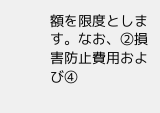額を限度とします。なお、②損害防止費用および④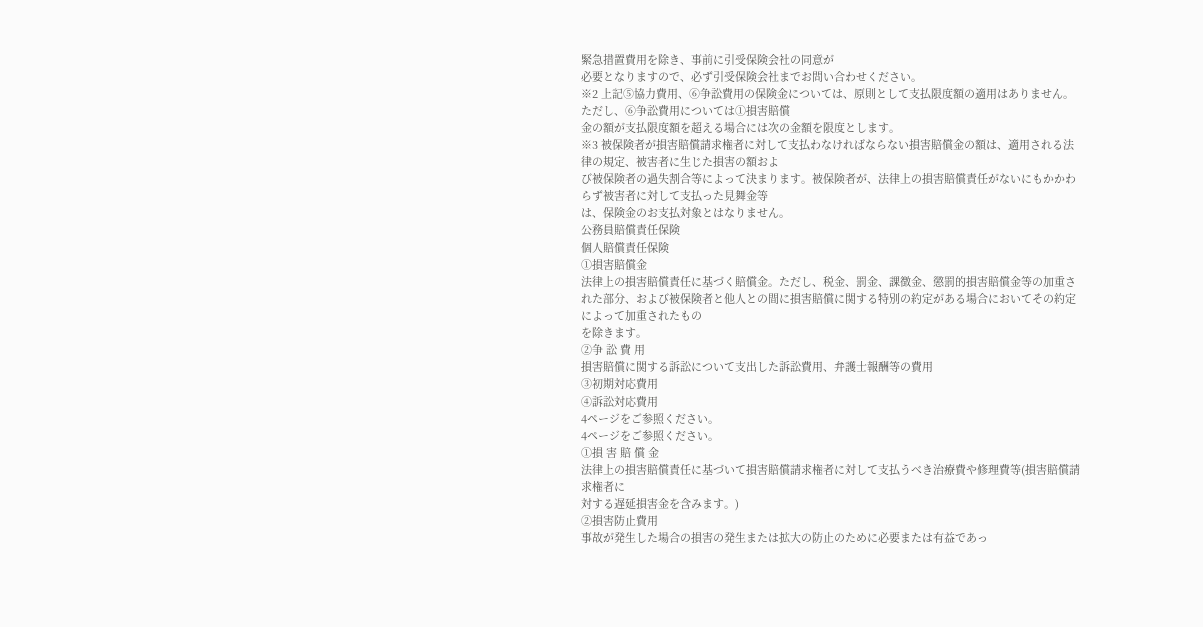緊急措置費用を除き、事前に引受保険会社の同意が
必要となりますので、必ず引受保険会社までお問い合わせください。
※2 上記⑤協力費用、⑥争訟費用の保険金については、原則として支払限度額の適用はありません。ただし、⑥争訟費用については①損害賠償
金の額が支払限度額を超える場合には次の金額を限度とします。
※3 被保険者が損害賠償請求権者に対して支払わなければならない損害賠償金の額は、適用される法律の規定、被害者に生じた損害の額およ
び被保険者の過失割合等によって決まります。被保険者が、法律上の損害賠償責任がないにもかかわらず被害者に対して支払った見舞金等
は、保険金のお支払対象とはなりません。
公務員賠償責任保険
個人賠償責任保険
①損害賠償金
法律上の損害賠償責任に基づく賠償金。ただし、税金、罰金、課徴金、懲罰的損害賠償金等の加重された部分、および被保険者と他人との間に損害賠償に関する特別の約定がある場合においてその約定によって加重されたもの
を除きます。
②争 訟 費 用
損害賠償に関する訴訟について支出した訴訟費用、弁護士報酬等の費用
③初期対応費用
④訴訟対応費用
4ページをご参照ください。
4ページをご参照ください。
①損 害 賠 償 金
法律上の損害賠償責任に基づいて損害賠償請求権者に対して支払うべき治療費や修理費等(損害賠償請求権者に
対する遅延損害金を含みます。)
②損害防止費用
事故が発生した場合の損害の発生または拡大の防止のために必要または有益であっ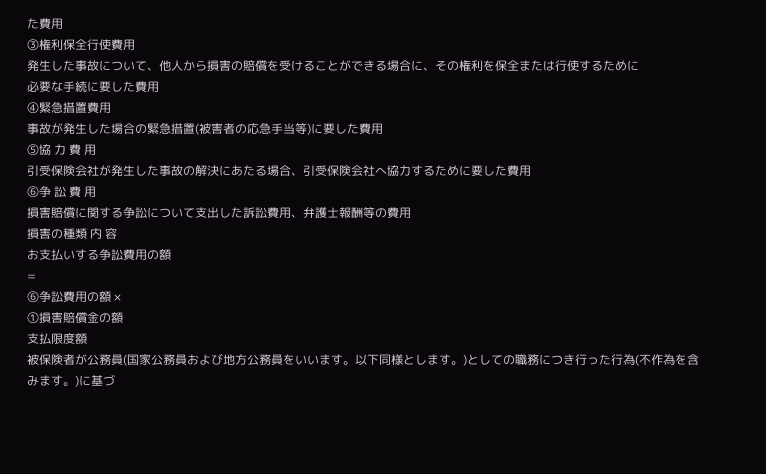た費用
③権利保全行使費用
発生した事故について、他人から損害の賠償を受けることができる場合に、その権利を保全または行使するために
必要な手続に要した費用
④緊急措置費用
事故が発生した場合の緊急措置(被害者の応急手当等)に要した費用
⑤協 力 費 用
引受保険会社が発生した事故の解決にあたる場合、引受保険会社へ協力するために要した費用
⑥争 訟 費 用
損害賠償に関する争訟について支出した訴訟費用、弁護士報酬等の費用
損害の種類 内 容
お支払いする争訟費用の額
=
⑥争訟費用の額 ×
①損害賠償金の額
支払限度額
被保険者が公務員(国家公務員および地方公務員をいいます。以下同様とします。)としての職務につき行った行為(不作為を含みます。)に基づ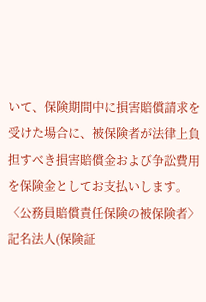いて、保険期間中に損害賠償請求を受けた場合に、被保険者が法律上負担すべき損害賠償金および争訟費用を保険金としてお支払いします。
〈公務員賠償責任保険の被保険者〉
記名法人(保険証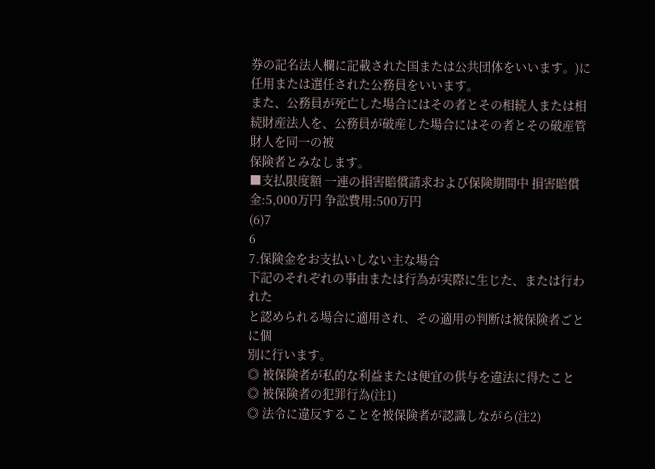券の記名法人欄に記載された国または公共団体をいいます。)に任用または選任された公務員をいいます。
また、公務員が死亡した場合にはその者とその相続人または相続財産法人を、公務員が破産した場合にはその者とその破産管財人を同一の被
保険者とみなします。
■支払限度額 一連の損害賠償請求および保険期間中 損害賠償金:5,000万円 争訟費用:500万円
(6)7
6
7.保険金をお支払いしない主な場合
下記のそれぞれの事由または行為が実際に生じた、または行われた
と認められる場合に適用され、その適用の判断は被保険者ごとに個
別に行います。
◎ 被保険者が私的な利益または便宜の供与を違法に得たこと
◎ 被保険者の犯罪行為(注1)
◎ 法令に違反することを被保険者が認識しながら(注2)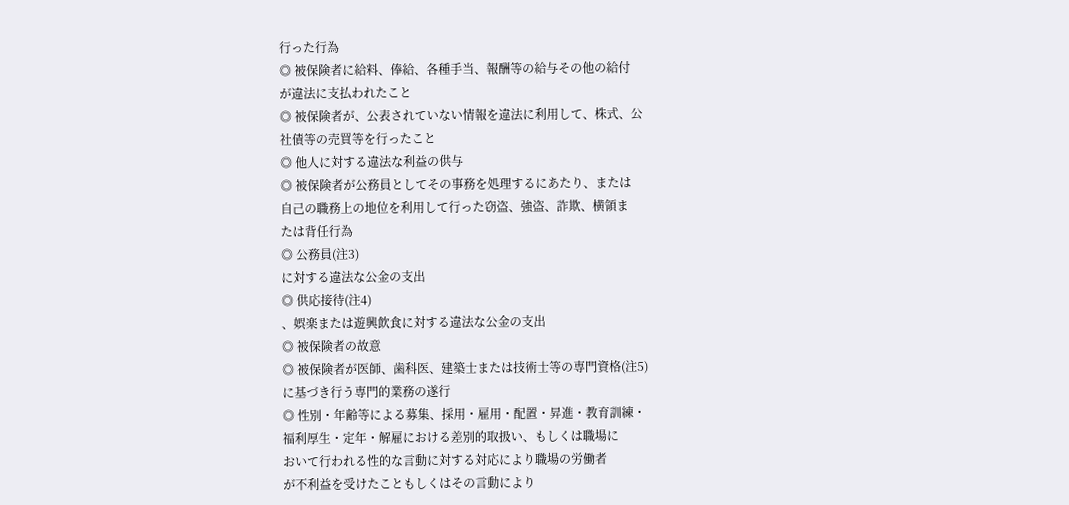行った行為
◎ 被保険者に給料、俸給、各種手当、報酬等の給与その他の給付
が違法に支払われたこと
◎ 被保険者が、公表されていない情報を違法に利用して、株式、公
社債等の売買等を行ったこと
◎ 他人に対する違法な利益の供与
◎ 被保険者が公務員としてその事務を処理するにあたり、または
自己の職務上の地位を利用して行った窃盗、強盗、詐欺、横領ま
たは背任行為
◎ 公務員(注3)
に対する違法な公金の支出
◎ 供応接待(注4)
、娯楽または遊興飲食に対する違法な公金の支出
◎ 被保険者の故意
◎ 被保険者が医師、歯科医、建築士または技術士等の専門資格(注5)
に基づき行う専門的業務の遂行
◎ 性別・年齢等による募集、採用・雇用・配置・昇進・教育訓練・
福利厚生・定年・解雇における差別的取扱い、もしくは職場に
おいて行われる性的な言動に対する対応により職場の労働者
が不利益を受けたこともしくはその言動により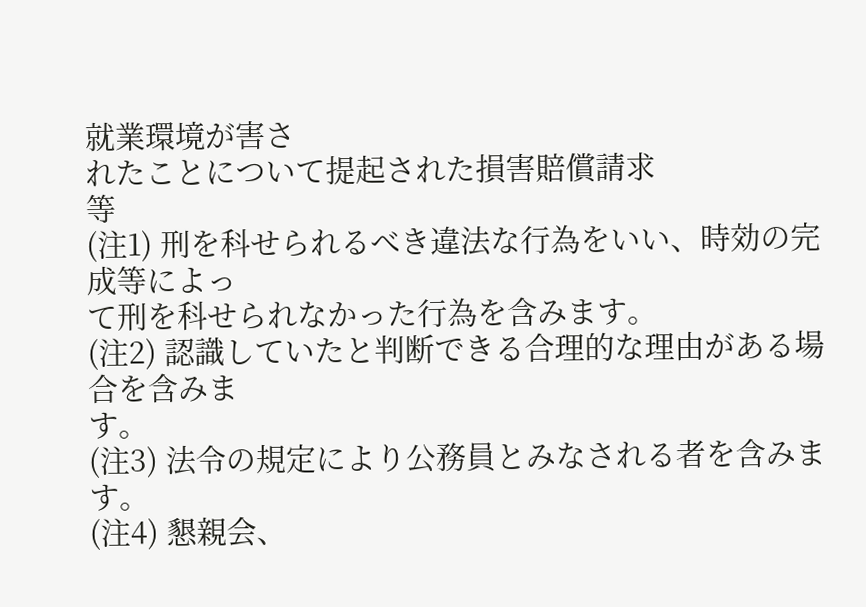就業環境が害さ
れたことについて提起された損害賠償請求
等
(注1) 刑を科せられるべき違法な行為をいい、時効の完成等によっ
て刑を科せられなかった行為を含みます。
(注2) 認識していたと判断できる合理的な理由がある場合を含みま
す。
(注3) 法令の規定により公務員とみなされる者を含みます。
(注4) 懇親会、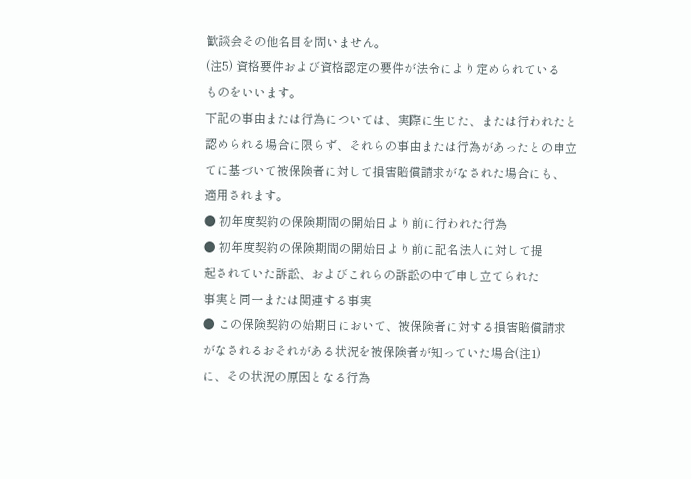歓談会その他名目を問いません。
(注5) 資格要件および資格認定の要件が法令により定められている
ものをいいます。
下記の事由または行為については、実際に生じた、または行われたと
認められる場合に限らず、それらの事由または行為があったとの申立
てに基づいて被保険者に対して損害賠償請求がなされた場合にも、
適用されます。
● 初年度契約の保険期間の開始日より前に行われた行為
● 初年度契約の保険期間の開始日より前に記名法人に対して提
起されていた訴訟、およびこれらの訴訟の中で申し立てられた
事実と同一または関連する事実
● この保険契約の始期日において、被保険者に対する損害賠償請求
がなされるおそれがある状況を被保険者が知っていた場合(注1)
に、その状況の原因となる行為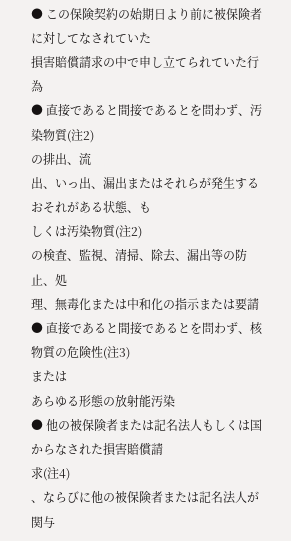● この保険契約の始期日より前に被保険者に対してなされていた
損害賠償請求の中で申し立てられていた行為
● 直接であると間接であるとを問わず、汚染物質(注2)
の排出、流
出、いっ出、漏出またはそれらが発生するおそれがある状態、も
しくは汚染物質(注2)
の検査、監視、清掃、除去、漏出等の防止、処
理、無毒化または中和化の指示または要請
● 直接であると間接であるとを問わず、核物質の危険性(注3)
または
あらゆる形態の放射能汚染
● 他の被保険者または記名法人もしくは国からなされた損害賠償請
求(注4)
、ならびに他の被保険者または記名法人が関与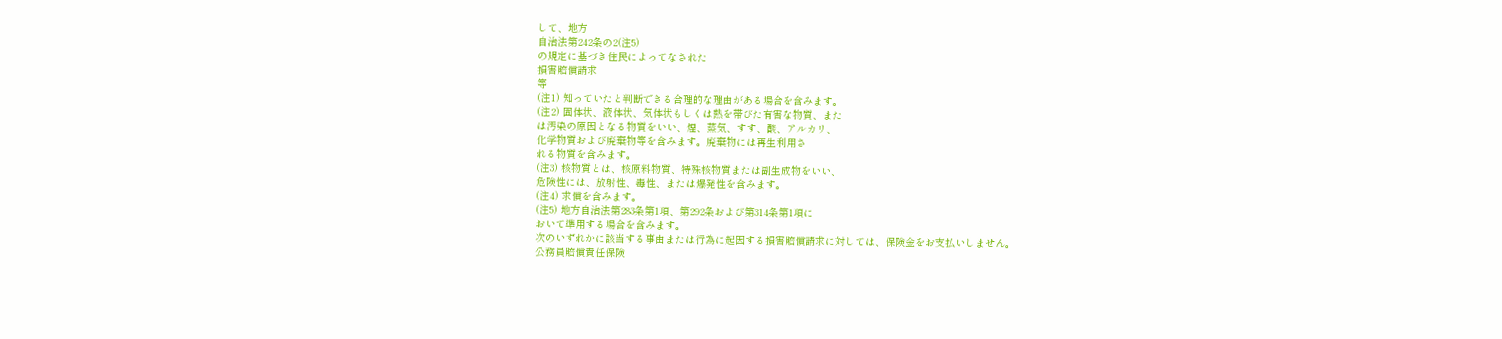して、地方
自治法第242条の2(注5)
の規定に基づき住民によってなされた
損害賠償請求
等
(注1) 知っていたと判断できる合理的な理由がある場合を含みます。
(注2) 固体状、液体状、気体状もしくは熱を帯びた有害な物質、また
は汚染の原因となる物質をいい、煙、蒸気、すす、酸、アルカリ、
化学物質および廃棄物等を含みます。廃棄物には再生利用さ
れる物質を含みます。
(注3) 核物質とは、核原料物質、特殊核物質または副生成物をいい、
危険性には、放射性、毒性、または爆発性を含みます。
(注4) 求償を含みます。
(注5) 地方自治法第283条第1項、第292条および第314条第1項に
おいて準用する場合を含みます。
次のいずれかに該当する事由または行為に起因する損害賠償請求に対しては、保険金をお支払いしません。
公務員賠償責任保険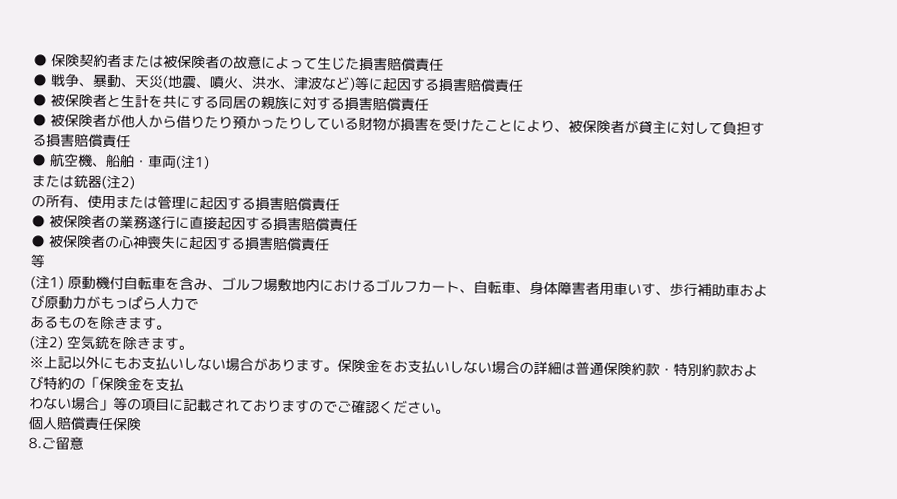● 保険契約者または被保険者の故意によって生じた損害賠償責任
● 戦争、暴動、天災(地震、噴火、洪水、津波など)等に起因する損害賠償責任
● 被保険者と生計を共にする同居の親族に対する損害賠償責任
● 被保険者が他人から借りたり預かったりしている財物が損害を受けたことにより、被保険者が貸主に対して負担する損害賠償責任
● 航空機、船舶・車両(注1)
または銃器(注2)
の所有、使用または管理に起因する損害賠償責任
● 被保険者の業務遂行に直接起因する損害賠償責任
● 被保険者の心神喪失に起因する損害賠償責任
等
(注1) 原動機付自転車を含み、ゴルフ場敷地内におけるゴルフカート、自転車、身体障害者用車いす、歩行補助車および原動力がもっぱら人力で
あるものを除きます。
(注2) 空気銃を除きます。
※上記以外にもお支払いしない場合があります。保険金をお支払いしない場合の詳細は普通保険約款・特別約款および特約の「保険金を支払
わない場合」等の項目に記載されておりますのでご確認ください。
個人賠償責任保険
8.ご留意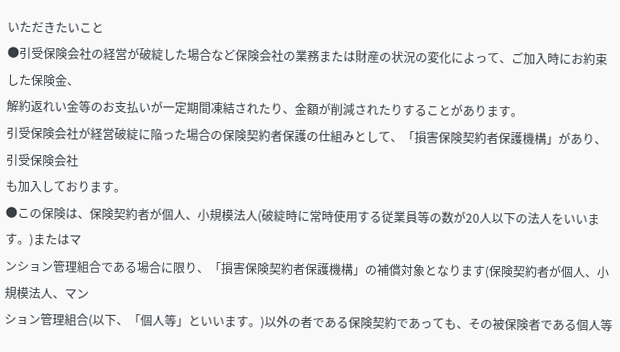いただきたいこと
●引受保険会社の経営が破綻した場合など保険会社の業務または財産の状況の変化によって、ご加入時にお約束した保険金、
解約返れい金等のお支払いが一定期間凍結されたり、金額が削減されたりすることがあります。
引受保険会社が経営破綻に陥った場合の保険契約者保護の仕組みとして、「損害保険契約者保護機構」があり、引受保険会社
も加入しております。
●この保険は、保険契約者が個人、小規模法人(破綻時に常時使用する従業員等の数が20人以下の法人をいいます。)またはマ
ンション管理組合である場合に限り、「損害保険契約者保護機構」の補償対象となります(保険契約者が個人、小規模法人、マン
ション管理組合(以下、「個人等」といいます。)以外の者である保険契約であっても、その被保険者である個人等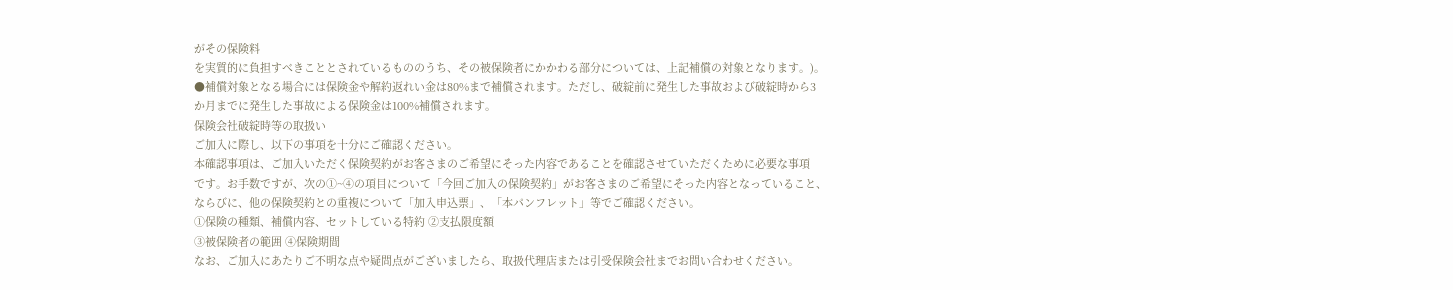がその保険料
を実質的に負担すべきこととされているもののうち、その被保険者にかかわる部分については、上記補償の対象となります。)。
●補償対象となる場合には保険金や解約返れい金は80%まで補償されます。ただし、破綻前に発生した事故および破綻時から3
か月までに発生した事故による保険金は100%補償されます。
保険会社破綻時等の取扱い
ご加入に際し、以下の事項を十分にご確認ください。
本確認事項は、ご加入いただく保険契約がお客さまのご希望にそった内容であることを確認させていただくために必要な事項
です。お手数ですが、次の①~④の項目について「今回ご加入の保険契約」がお客さまのご希望にそった内容となっていること、
ならびに、他の保険契約との重複について「加入申込票」、「本パンフレット」等でご確認ください。
①保険の種類、補償内容、セットしている特約 ②支払限度額
③被保険者の範囲 ④保険期間
なお、ご加入にあたりご不明な点や疑問点がございましたら、取扱代理店または引受保険会社までお問い合わせください。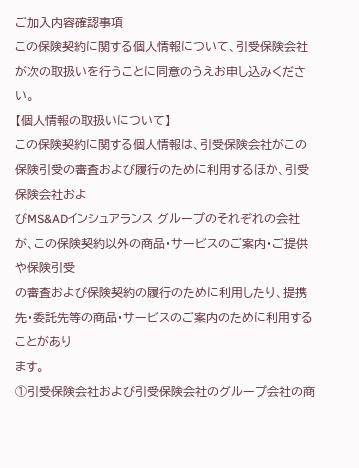ご加入内容確認事項
この保険契約に関する個人情報について、引受保険会社が次の取扱いを行うことに同意のうえお申し込みください。
【個人情報の取扱いについて】
この保険契約に関する個人情報は、引受保険会社がこの保険引受の審査および履行のために利用するほか、引受保険会社およ
びMS&ADインシュアランス グループのそれぞれの会社が、この保険契約以外の商品・サービスのご案内・ご提供や保険引受
の審査および保険契約の履行のために利用したり、提携先・委託先等の商品・サービスのご案内のために利用することがあり
ます。
①引受保険会社および引受保険会社のグループ会社の商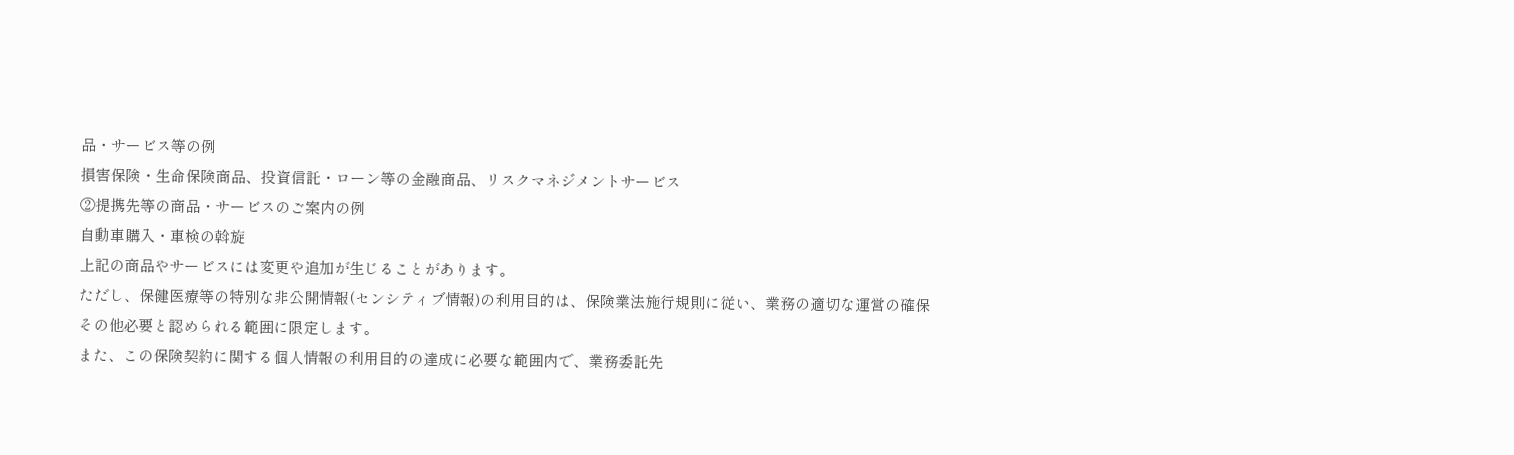品・サービス等の例
損害保険・生命保険商品、投資信託・ローン等の金融商品、リスクマネジメントサービス
②提携先等の商品・サービスのご案内の例
自動車購入・車検の斡旋
上記の商品やサービスには変更や追加が生じることがあります。
ただし、保健医療等の特別な非公開情報(センシティブ情報)の利用目的は、保険業法施行規則に従い、業務の適切な運営の確保
その他必要と認められる範囲に限定します。
また、この保険契約に関する個人情報の利用目的の達成に必要な範囲内で、業務委託先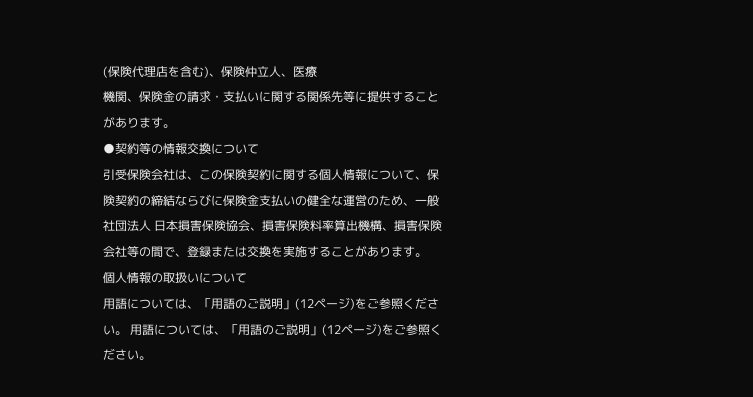(保険代理店を含む)、保険仲立人、医療
機関、保険金の請求・支払いに関する関係先等に提供することがあります。
●契約等の情報交換について
引受保険会社は、この保険契約に関する個人情報について、保険契約の締結ならびに保険金支払いの健全な運営のため、一般
社団法人 日本損害保険協会、損害保険料率算出機構、損害保険会社等の間で、登録または交換を実施することがあります。
個人情報の取扱いについて
用語については、「用語のご説明」(12ページ)をご参照ください。 用語については、「用語のご説明」(12ページ)をご参照ください。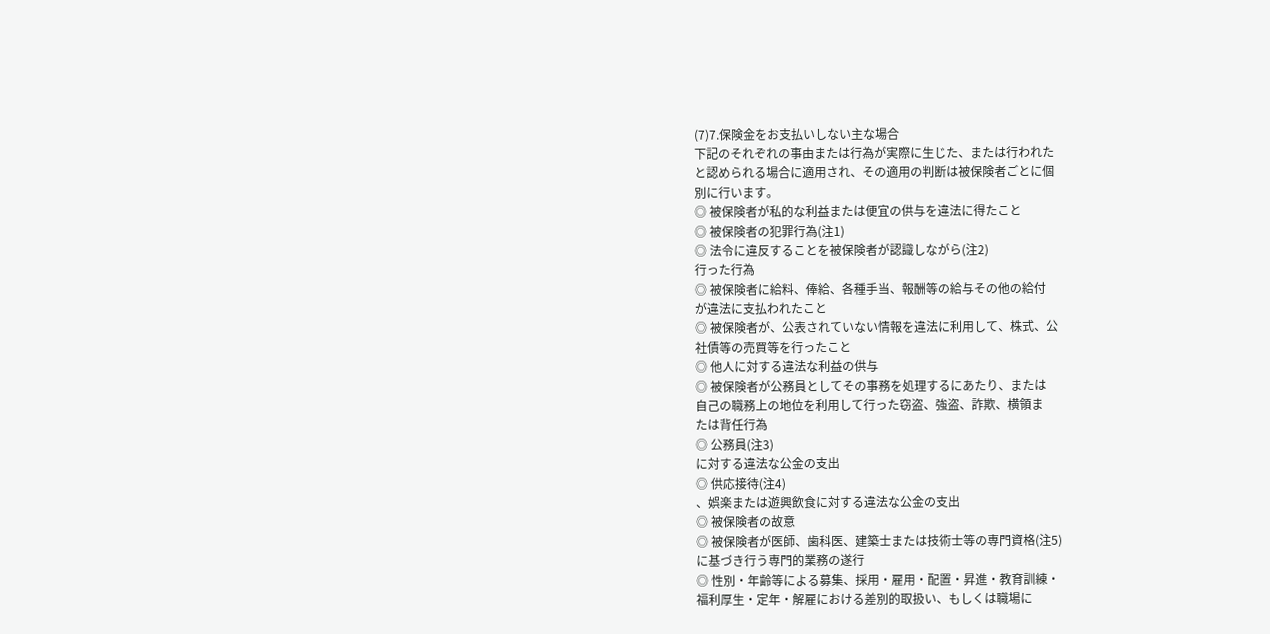(7)7.保険金をお支払いしない主な場合
下記のそれぞれの事由または行為が実際に生じた、または行われた
と認められる場合に適用され、その適用の判断は被保険者ごとに個
別に行います。
◎ 被保険者が私的な利益または便宜の供与を違法に得たこと
◎ 被保険者の犯罪行為(注1)
◎ 法令に違反することを被保険者が認識しながら(注2)
行った行為
◎ 被保険者に給料、俸給、各種手当、報酬等の給与その他の給付
が違法に支払われたこと
◎ 被保険者が、公表されていない情報を違法に利用して、株式、公
社債等の売買等を行ったこと
◎ 他人に対する違法な利益の供与
◎ 被保険者が公務員としてその事務を処理するにあたり、または
自己の職務上の地位を利用して行った窃盗、強盗、詐欺、横領ま
たは背任行為
◎ 公務員(注3)
に対する違法な公金の支出
◎ 供応接待(注4)
、娯楽または遊興飲食に対する違法な公金の支出
◎ 被保険者の故意
◎ 被保険者が医師、歯科医、建築士または技術士等の専門資格(注5)
に基づき行う専門的業務の遂行
◎ 性別・年齢等による募集、採用・雇用・配置・昇進・教育訓練・
福利厚生・定年・解雇における差別的取扱い、もしくは職場に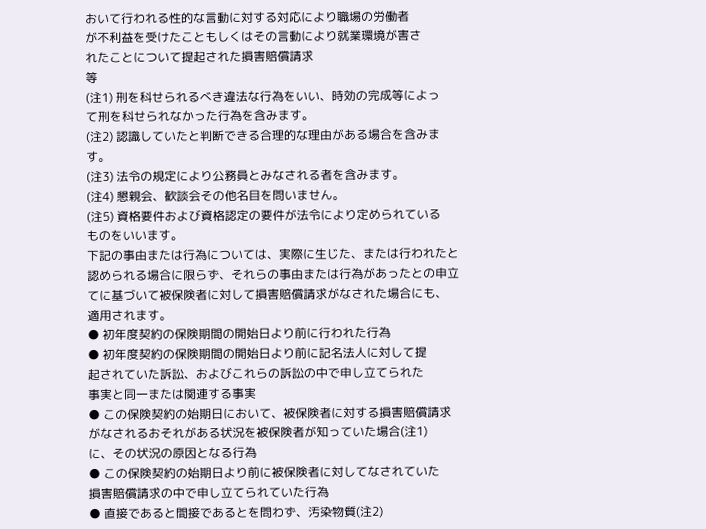おいて行われる性的な言動に対する対応により職場の労働者
が不利益を受けたこともしくはその言動により就業環境が害さ
れたことについて提起された損害賠償請求
等
(注1) 刑を科せられるべき違法な行為をいい、時効の完成等によっ
て刑を科せられなかった行為を含みます。
(注2) 認識していたと判断できる合理的な理由がある場合を含みま
す。
(注3) 法令の規定により公務員とみなされる者を含みます。
(注4) 懇親会、歓談会その他名目を問いません。
(注5) 資格要件および資格認定の要件が法令により定められている
ものをいいます。
下記の事由または行為については、実際に生じた、または行われたと
認められる場合に限らず、それらの事由または行為があったとの申立
てに基づいて被保険者に対して損害賠償請求がなされた場合にも、
適用されます。
● 初年度契約の保険期間の開始日より前に行われた行為
● 初年度契約の保険期間の開始日より前に記名法人に対して提
起されていた訴訟、およびこれらの訴訟の中で申し立てられた
事実と同一または関連する事実
● この保険契約の始期日において、被保険者に対する損害賠償請求
がなされるおそれがある状況を被保険者が知っていた場合(注1)
に、その状況の原因となる行為
● この保険契約の始期日より前に被保険者に対してなされていた
損害賠償請求の中で申し立てられていた行為
● 直接であると間接であるとを問わず、汚染物質(注2)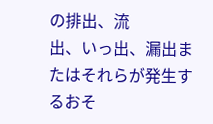の排出、流
出、いっ出、漏出またはそれらが発生するおそ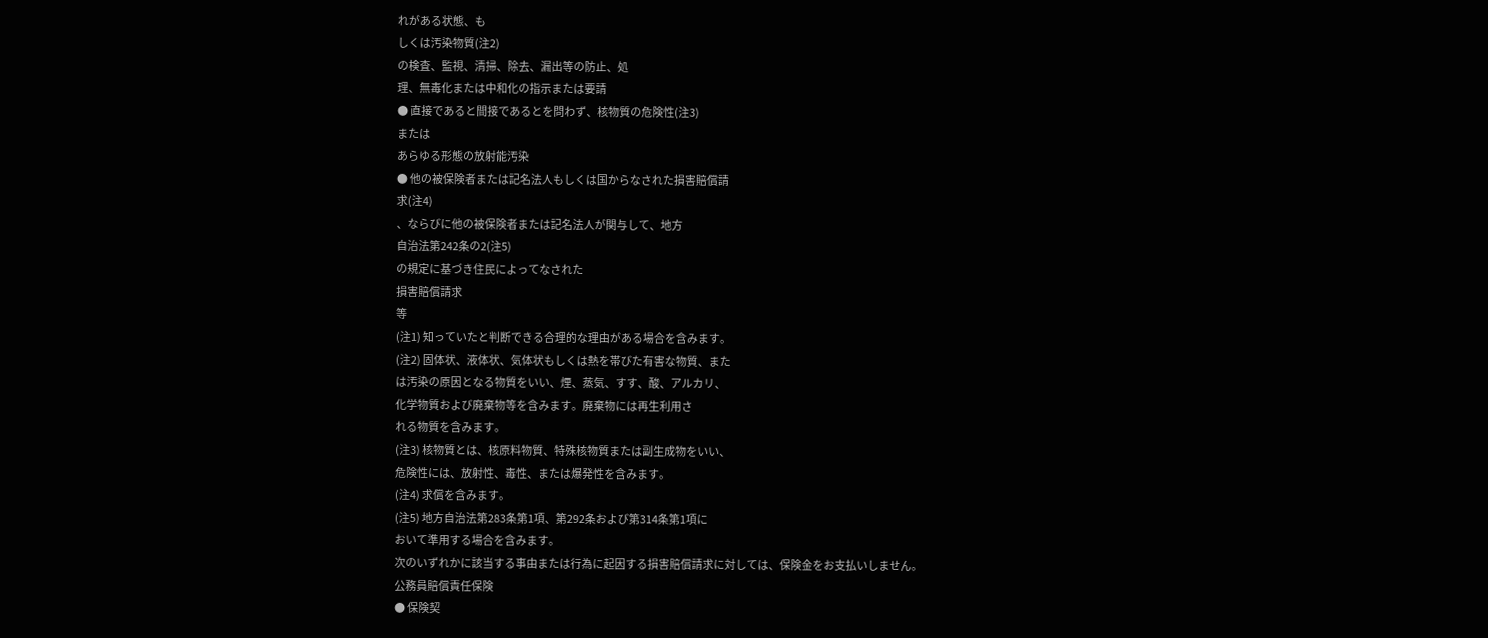れがある状態、も
しくは汚染物質(注2)
の検査、監視、清掃、除去、漏出等の防止、処
理、無毒化または中和化の指示または要請
● 直接であると間接であるとを問わず、核物質の危険性(注3)
または
あらゆる形態の放射能汚染
● 他の被保険者または記名法人もしくは国からなされた損害賠償請
求(注4)
、ならびに他の被保険者または記名法人が関与して、地方
自治法第242条の2(注5)
の規定に基づき住民によってなされた
損害賠償請求
等
(注1) 知っていたと判断できる合理的な理由がある場合を含みます。
(注2) 固体状、液体状、気体状もしくは熱を帯びた有害な物質、また
は汚染の原因となる物質をいい、煙、蒸気、すす、酸、アルカリ、
化学物質および廃棄物等を含みます。廃棄物には再生利用さ
れる物質を含みます。
(注3) 核物質とは、核原料物質、特殊核物質または副生成物をいい、
危険性には、放射性、毒性、または爆発性を含みます。
(注4) 求償を含みます。
(注5) 地方自治法第283条第1項、第292条および第314条第1項に
おいて準用する場合を含みます。
次のいずれかに該当する事由または行為に起因する損害賠償請求に対しては、保険金をお支払いしません。
公務員賠償責任保険
● 保険契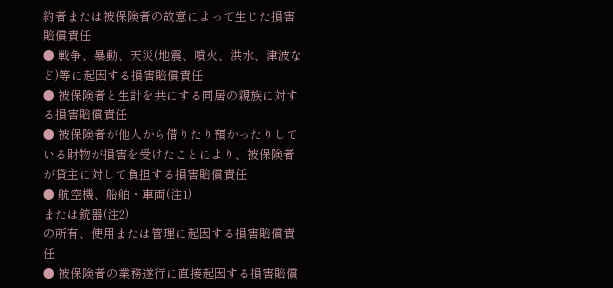約者または被保険者の故意によって生じた損害賠償責任
● 戦争、暴動、天災(地震、噴火、洪水、津波など)等に起因する損害賠償責任
● 被保険者と生計を共にする同居の親族に対する損害賠償責任
● 被保険者が他人から借りたり預かったりしている財物が損害を受けたことにより、被保険者が貸主に対して負担する損害賠償責任
● 航空機、船舶・車両(注1)
または銃器(注2)
の所有、使用または管理に起因する損害賠償責任
● 被保険者の業務遂行に直接起因する損害賠償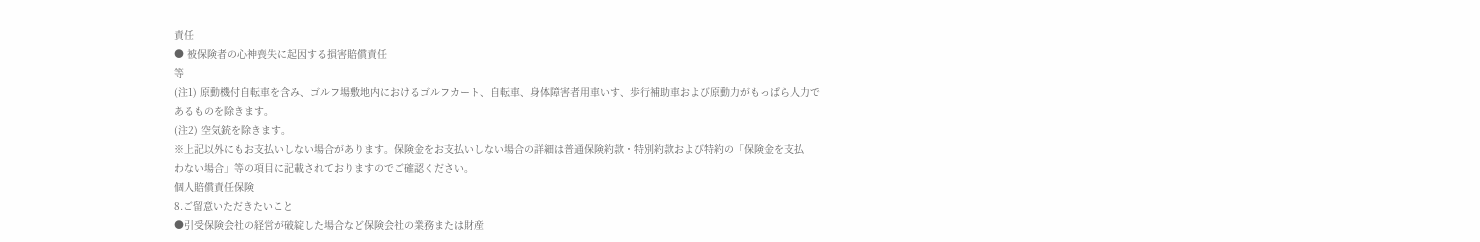責任
● 被保険者の心神喪失に起因する損害賠償責任
等
(注1) 原動機付自転車を含み、ゴルフ場敷地内におけるゴルフカート、自転車、身体障害者用車いす、歩行補助車および原動力がもっぱら人力で
あるものを除きます。
(注2) 空気銃を除きます。
※上記以外にもお支払いしない場合があります。保険金をお支払いしない場合の詳細は普通保険約款・特別約款および特約の「保険金を支払
わない場合」等の項目に記載されておりますのでご確認ください。
個人賠償責任保険
8.ご留意いただきたいこと
●引受保険会社の経営が破綻した場合など保険会社の業務または財産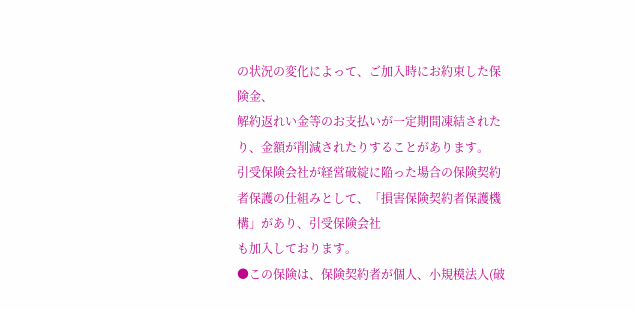の状況の変化によって、ご加入時にお約束した保険金、
解約返れい金等のお支払いが一定期間凍結されたり、金額が削減されたりすることがあります。
引受保険会社が経営破綻に陥った場合の保険契約者保護の仕組みとして、「損害保険契約者保護機構」があり、引受保険会社
も加入しております。
●この保険は、保険契約者が個人、小規模法人(破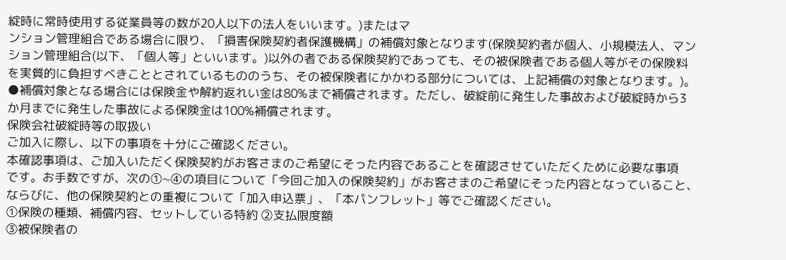綻時に常時使用する従業員等の数が20人以下の法人をいいます。)またはマ
ンション管理組合である場合に限り、「損害保険契約者保護機構」の補償対象となります(保険契約者が個人、小規模法人、マン
ション管理組合(以下、「個人等」といいます。)以外の者である保険契約であっても、その被保険者である個人等がその保険料
を実質的に負担すべきこととされているもののうち、その被保険者にかかわる部分については、上記補償の対象となります。)。
●補償対象となる場合には保険金や解約返れい金は80%まで補償されます。ただし、破綻前に発生した事故および破綻時から3
か月までに発生した事故による保険金は100%補償されます。
保険会社破綻時等の取扱い
ご加入に際し、以下の事項を十分にご確認ください。
本確認事項は、ご加入いただく保険契約がお客さまのご希望にそった内容であることを確認させていただくために必要な事項
です。お手数ですが、次の①~④の項目について「今回ご加入の保険契約」がお客さまのご希望にそった内容となっていること、
ならびに、他の保険契約との重複について「加入申込票」、「本パンフレット」等でご確認ください。
①保険の種類、補償内容、セットしている特約 ②支払限度額
③被保険者の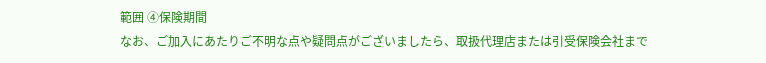範囲 ④保険期間
なお、ご加入にあたりご不明な点や疑問点がございましたら、取扱代理店または引受保険会社まで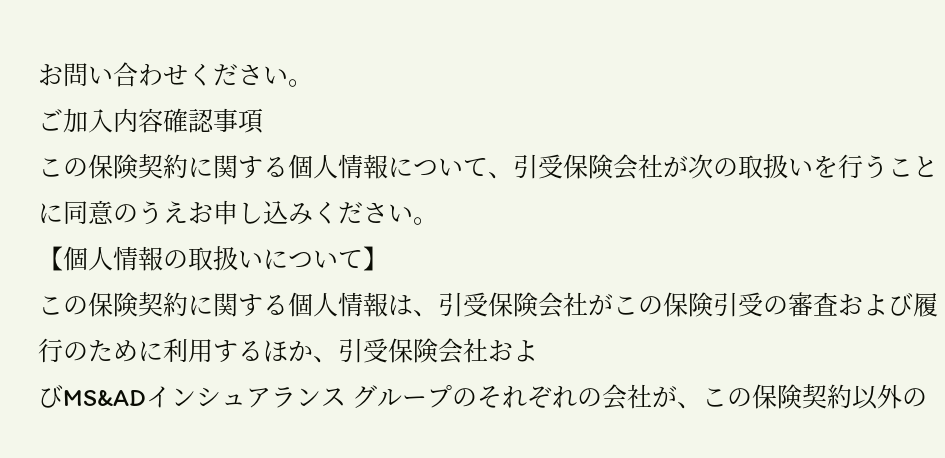お問い合わせください。
ご加入内容確認事項
この保険契約に関する個人情報について、引受保険会社が次の取扱いを行うことに同意のうえお申し込みください。
【個人情報の取扱いについて】
この保険契約に関する個人情報は、引受保険会社がこの保険引受の審査および履行のために利用するほか、引受保険会社およ
びMS&ADインシュアランス グループのそれぞれの会社が、この保険契約以外の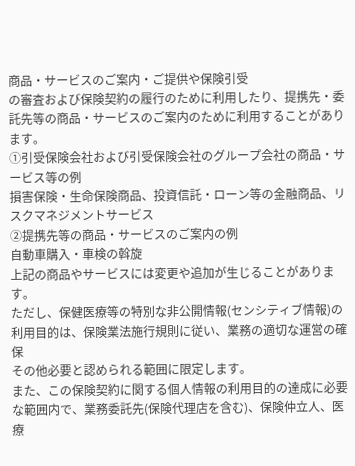商品・サービスのご案内・ご提供や保険引受
の審査および保険契約の履行のために利用したり、提携先・委託先等の商品・サービスのご案内のために利用することがあり
ます。
①引受保険会社および引受保険会社のグループ会社の商品・サービス等の例
損害保険・生命保険商品、投資信託・ローン等の金融商品、リスクマネジメントサービス
②提携先等の商品・サービスのご案内の例
自動車購入・車検の斡旋
上記の商品やサービスには変更や追加が生じることがあります。
ただし、保健医療等の特別な非公開情報(センシティブ情報)の利用目的は、保険業法施行規則に従い、業務の適切な運営の確保
その他必要と認められる範囲に限定します。
また、この保険契約に関する個人情報の利用目的の達成に必要な範囲内で、業務委託先(保険代理店を含む)、保険仲立人、医療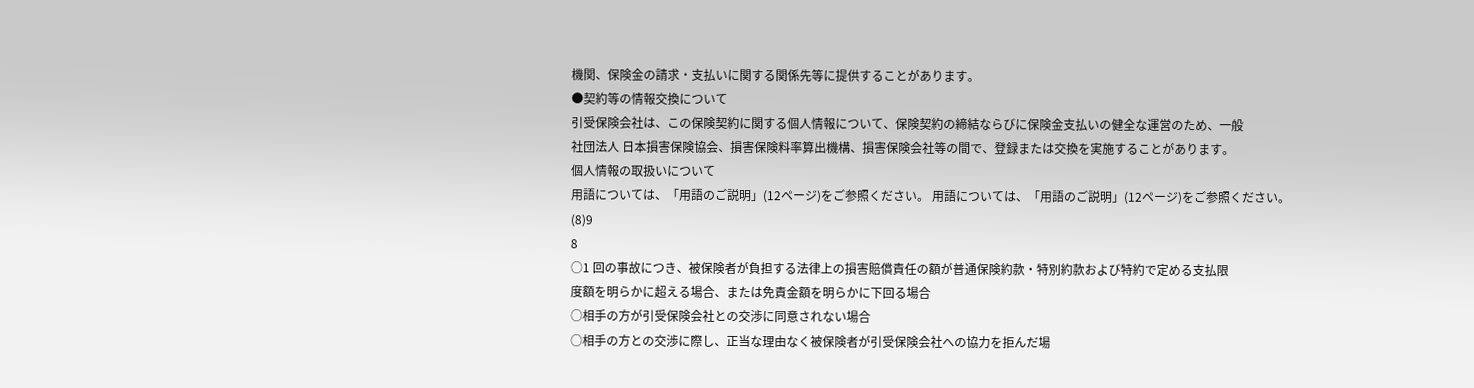機関、保険金の請求・支払いに関する関係先等に提供することがあります。
●契約等の情報交換について
引受保険会社は、この保険契約に関する個人情報について、保険契約の締結ならびに保険金支払いの健全な運営のため、一般
社団法人 日本損害保険協会、損害保険料率算出機構、損害保険会社等の間で、登録または交換を実施することがあります。
個人情報の取扱いについて
用語については、「用語のご説明」(12ページ)をご参照ください。 用語については、「用語のご説明」(12ページ)をご参照ください。
(8)9
8
○1 回の事故につき、被保険者が負担する法律上の損害賠償責任の額が普通保険約款・特別約款および特約で定める支払限
度額を明らかに超える場合、または免責金額を明らかに下回る場合
○相手の方が引受保険会社との交渉に同意されない場合
○相手の方との交渉に際し、正当な理由なく被保険者が引受保険会社への協力を拒んだ場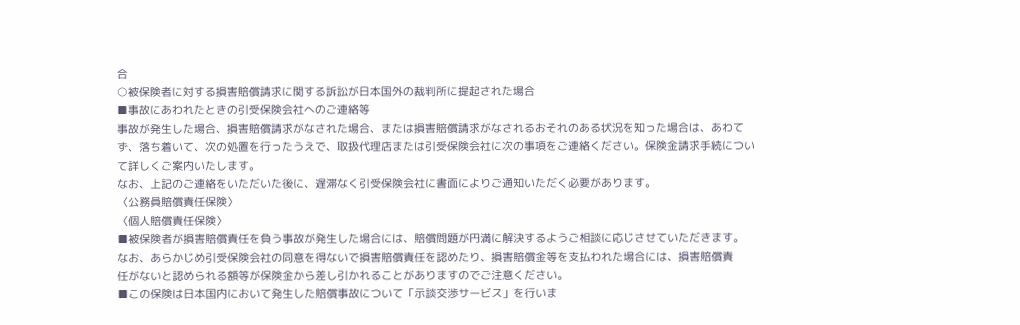合
○被保険者に対する損害賠償請求に関する訴訟が日本国外の裁判所に提起された場合
■事故にあわれたときの引受保険会社へのご連絡等
事故が発生した場合、損害賠償請求がなされた場合、または損害賠償請求がなされるおそれのある状況を知った場合は、あわて
ず、落ち着いて、次の処置を行ったうえで、取扱代理店または引受保険会社に次の事項をご連絡ください。保険金請求手続につい
て詳しくご案内いたします。
なお、上記のご連絡をいただいた後に、遅滞なく引受保険会社に書面によりご通知いただく必要があります。
〈公務員賠償責任保険〉
〈個人賠償責任保険〉
■被保険者が損害賠償責任を負う事故が発生した場合には、賠償問題が円満に解決するようご相談に応じさせていただきます。
なお、あらかじめ引受保険会社の同意を得ないで損害賠償責任を認めたり、損害賠償金等を支払われた場合には、損害賠償責
任がないと認められる額等が保険金から差し引かれることがありますのでご注意ください。
■この保険は日本国内において発生した賠償事故について「示談交渉サービス」を行いま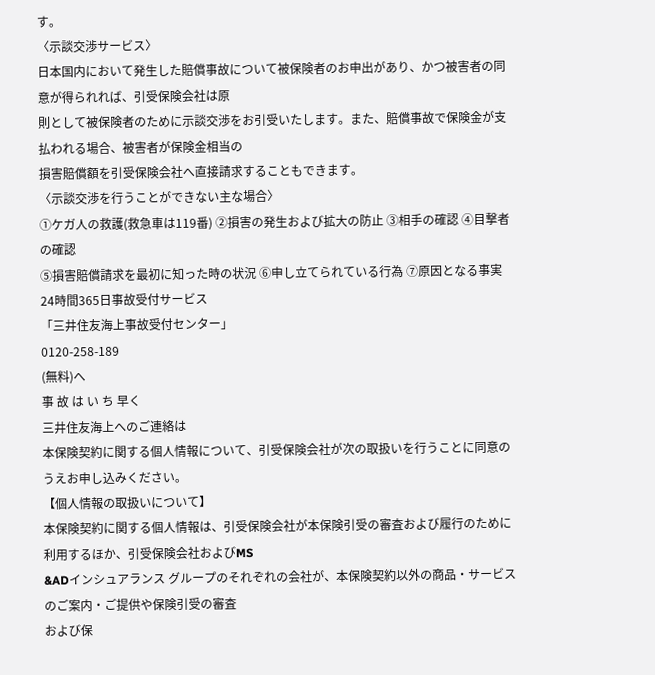す。
〈示談交渉サービス〉
日本国内において発生した賠償事故について被保険者のお申出があり、かつ被害者の同意が得られれば、引受保険会社は原
則として被保険者のために示談交渉をお引受いたします。また、賠償事故で保険金が支払われる場合、被害者が保険金相当の
損害賠償額を引受保険会社へ直接請求することもできます。
〈示談交渉を行うことができない主な場合〉
①ケガ人の救護(救急車は119番) ②損害の発生および拡大の防止 ③相手の確認 ④目撃者の確認
⑤損害賠償請求を最初に知った時の状況 ⑥申し立てられている行為 ⑦原因となる事実
24時間365日事故受付サービス
「三井住友海上事故受付センター」
0120-258-189
(無料)へ
事 故 は い ち 早く
三井住友海上へのご連絡は
本保険契約に関する個人情報について、引受保険会社が次の取扱いを行うことに同意のうえお申し込みください。
【個人情報の取扱いについて】
本保険契約に関する個人情報は、引受保険会社が本保険引受の審査および履行のために利用するほか、引受保険会社およびMS
&ADインシュアランス グループのそれぞれの会社が、本保険契約以外の商品・サービスのご案内・ご提供や保険引受の審査
および保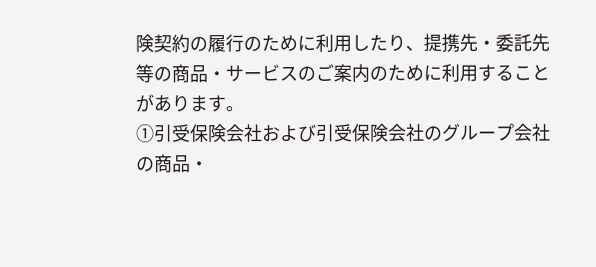険契約の履行のために利用したり、提携先・委託先等の商品・サービスのご案内のために利用することがあります。
①引受保険会社および引受保険会社のグループ会社の商品・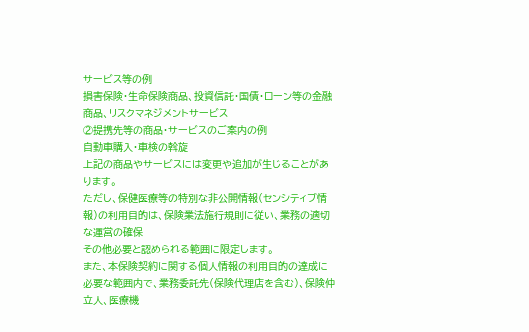サービス等の例
損害保険・生命保険商品、投資信託・国債・ローン等の金融商品、リスクマネジメントサービス
②提携先等の商品・サービスのご案内の例
自動車購入・車検の斡旋
上記の商品やサービスには変更や追加が生じることがあります。
ただし、保健医療等の特別な非公開情報(センシティブ情報)の利用目的は、保険業法施行規則に従い、業務の適切な運営の確保
その他必要と認められる範囲に限定します。
また、本保険契約に関する個人情報の利用目的の達成に必要な範囲内で、業務委託先(保険代理店を含む)、保険仲立人、医療機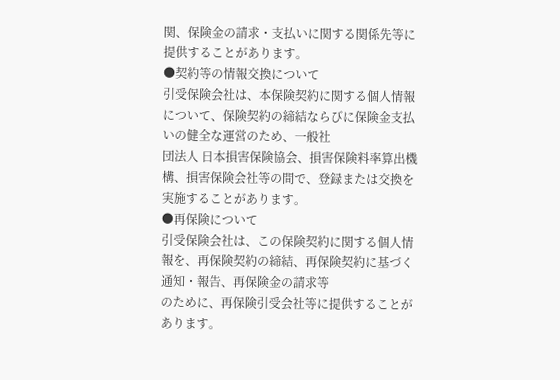関、保険金の請求・支払いに関する関係先等に提供することがあります。
●契約等の情報交換について
引受保険会社は、本保険契約に関する個人情報について、保険契約の締結ならびに保険金支払いの健全な運営のため、一般社
団法人 日本損害保険協会、損害保険料率算出機構、損害保険会社等の間で、登録または交換を実施することがあります。
●再保険について
引受保険会社は、この保険契約に関する個人情報を、再保険契約の締結、再保険契約に基づく通知・報告、再保険金の請求等
のために、再保険引受会社等に提供することがあります。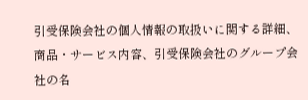引受保険会社の個人情報の取扱いに関する詳細、商品・サービス内容、引受保険会社のグループ会社の名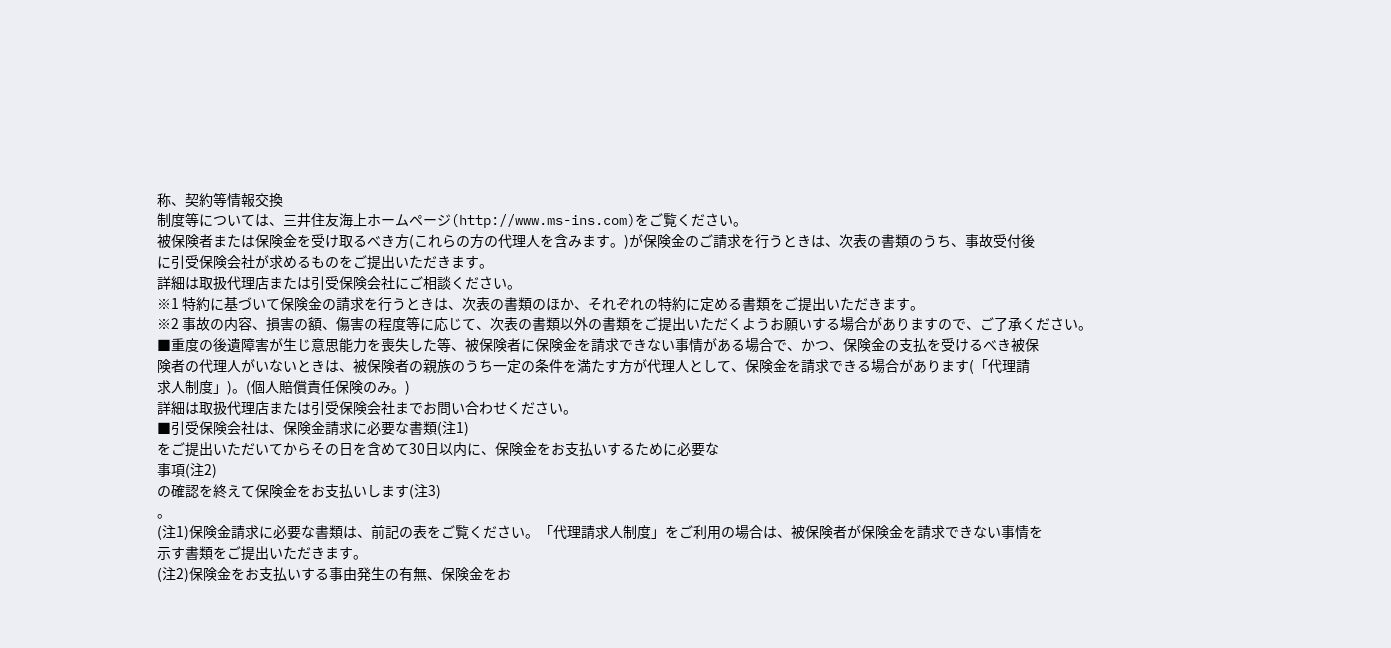称、契約等情報交換
制度等については、三井住友海上ホームページ(http://www.ms-ins.com)をご覧ください。
被保険者または保険金を受け取るべき方(これらの方の代理人を含みます。)が保険金のご請求を行うときは、次表の書類のうち、事故受付後
に引受保険会社が求めるものをご提出いただきます。
詳細は取扱代理店または引受保険会社にご相談ください。
※1 特約に基づいて保険金の請求を行うときは、次表の書類のほか、それぞれの特約に定める書類をご提出いただきます。
※2 事故の内容、損害の額、傷害の程度等に応じて、次表の書類以外の書類をご提出いただくようお願いする場合がありますので、ご了承ください。
■重度の後遺障害が生じ意思能力を喪失した等、被保険者に保険金を請求できない事情がある場合で、かつ、保険金の支払を受けるべき被保
険者の代理人がいないときは、被保険者の親族のうち一定の条件を満たす方が代理人として、保険金を請求できる場合があります(「代理請
求人制度」)。(個人賠償責任保険のみ。)
詳細は取扱代理店または引受保険会社までお問い合わせください。
■引受保険会社は、保険金請求に必要な書類(注1)
をご提出いただいてからその日を含めて30日以内に、保険金をお支払いするために必要な
事項(注2)
の確認を終えて保険金をお支払いします(注3)
。
(注1)保険金請求に必要な書類は、前記の表をご覧ください。「代理請求人制度」をご利用の場合は、被保険者が保険金を請求できない事情を
示す書類をご提出いただきます。
(注2)保険金をお支払いする事由発生の有無、保険金をお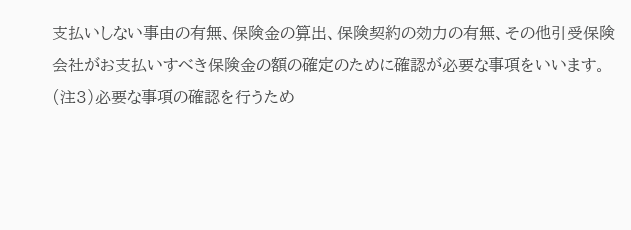支払いしない事由の有無、保険金の算出、保険契約の効力の有無、その他引受保険
会社がお支払いすべき保険金の額の確定のために確認が必要な事項をいいます。
(注3)必要な事項の確認を行うため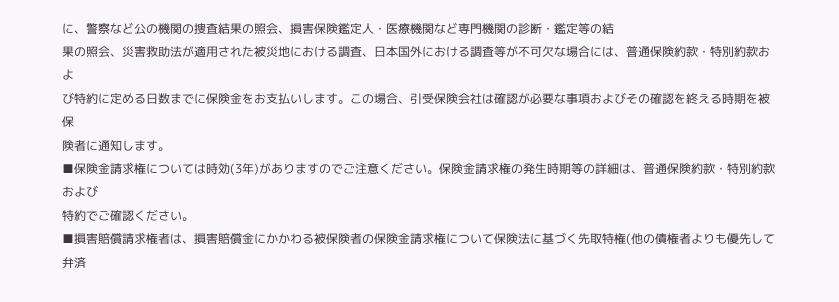に、警察など公の機関の捜査結果の照会、損害保険鑑定人・医療機関など専門機関の診断・鑑定等の結
果の照会、災害救助法が適用された被災地における調査、日本国外における調査等が不可欠な場合には、普通保険約款・特別約款およ
び特約に定める日数までに保険金をお支払いします。この場合、引受保険会社は確認が必要な事項およびその確認を終える時期を被保
険者に通知します。
■保険金請求権については時効(3年)がありますのでご注意ください。保険金請求権の発生時期等の詳細は、普通保険約款・特別約款および
特約でご確認ください。
■損害賠償請求権者は、損害賠償金にかかわる被保険者の保険金請求権について保険法に基づく先取特権(他の債権者よりも優先して弁済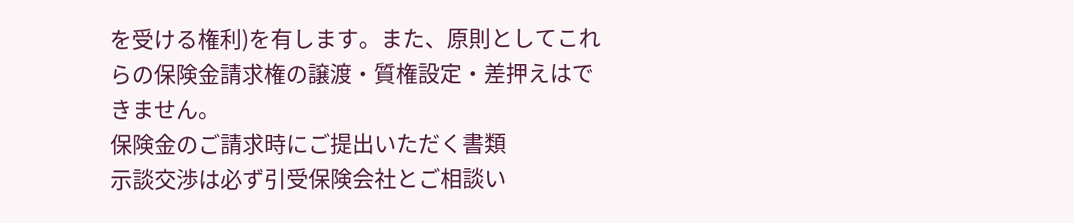を受ける権利)を有します。また、原則としてこれらの保険金請求権の譲渡・質権設定・差押えはできません。
保険金のご請求時にご提出いただく書類
示談交渉は必ず引受保険会社とご相談い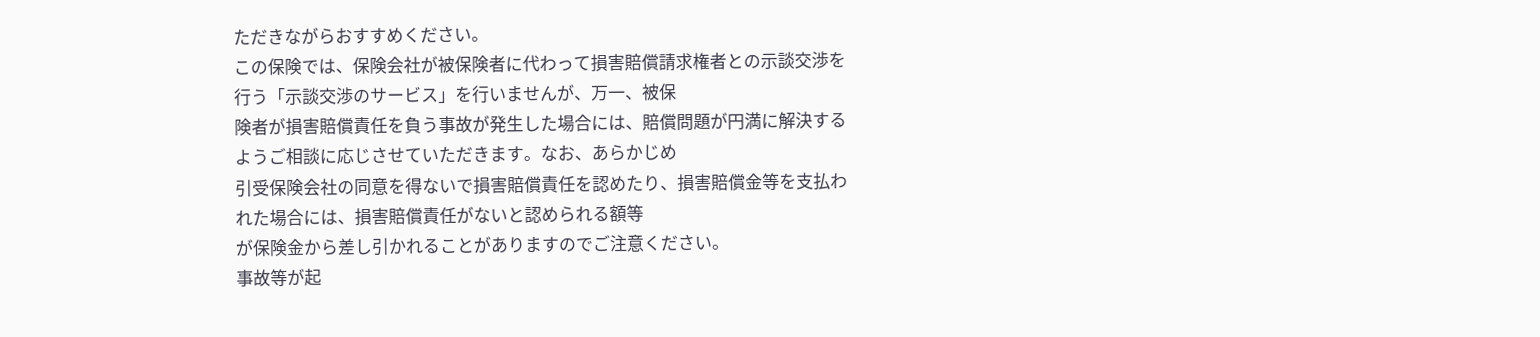ただきながらおすすめください。
この保険では、保険会社が被保険者に代わって損害賠償請求権者との示談交渉を行う「示談交渉のサービス」を行いませんが、万一、被保
険者が損害賠償責任を負う事故が発生した場合には、賠償問題が円満に解決するようご相談に応じさせていただきます。なお、あらかじめ
引受保険会社の同意を得ないで損害賠償責任を認めたり、損害賠償金等を支払われた場合には、損害賠償責任がないと認められる額等
が保険金から差し引かれることがありますのでご注意ください。
事故等が起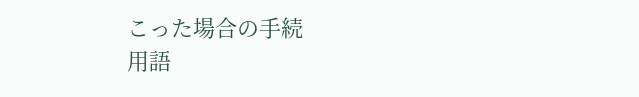こった場合の手続
用語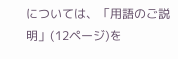については、「用語のご説明」(12ページ)を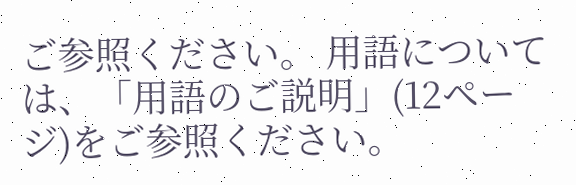ご参照ください。 用語については、「用語のご説明」(12ページ)をご参照ください。